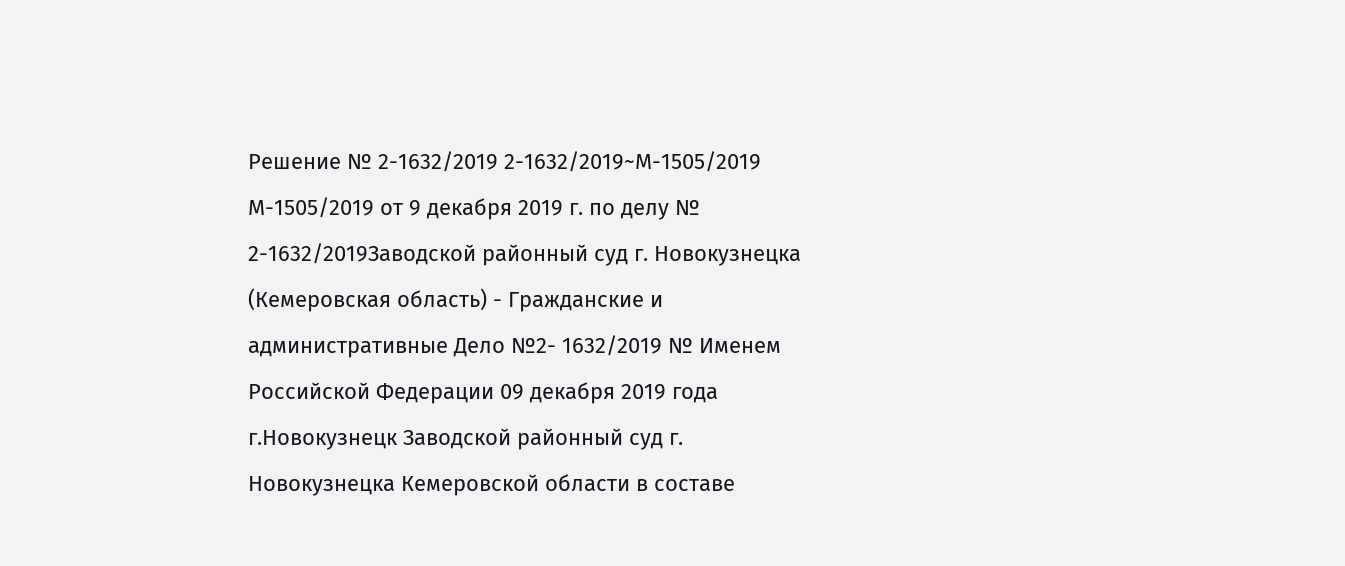Решение № 2-1632/2019 2-1632/2019~М-1505/2019 М-1505/2019 от 9 декабря 2019 г. по делу № 2-1632/2019Заводской районный суд г. Новокузнецка (Кемеровская область) - Гражданские и административные Дело №2- 1632/2019 № Именем Российской Федерации 09 декабря 2019 года г.Новокузнецк Заводской районный суд г. Новокузнецка Кемеровской области в составе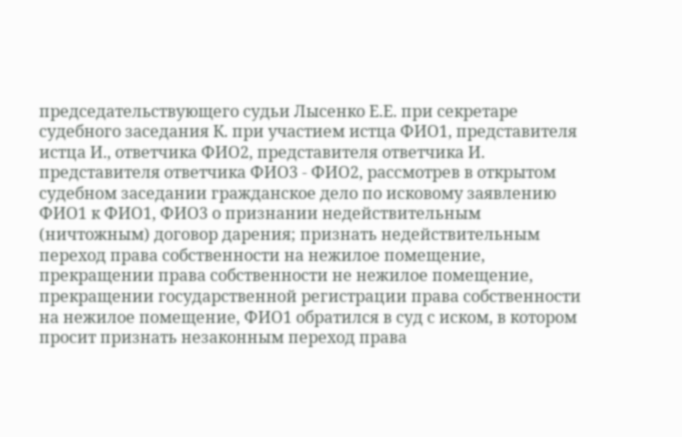председательствующего судьи Лысенко Е.Е. при секретаре судебного заседания К. при участием истца ФИО1, представителя истца И., ответчика ФИО2, представителя ответчика И. представителя ответчика ФИО3 - ФИО2, рассмотрев в открытом судебном заседании гражданское дело по исковому заявлению ФИО1 к ФИО1, ФИО3 о признании недействительным (ничтожным) договор дарения; признать недействительным переход права собственности на нежилое помещение, прекращении права собственности не нежилое помещение, прекращении государственной регистрации права собственности на нежилое помещение, ФИО1 обратился в суд с иском, в котором просит признать незаконным переход права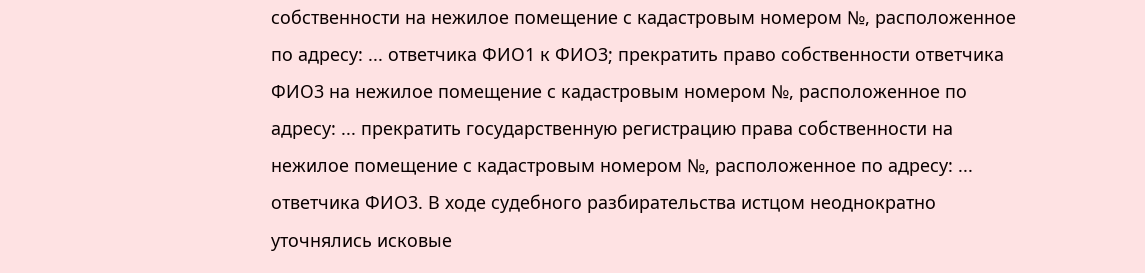собственности на нежилое помещение с кадастровым номером №, расположенное по адресу: ... ответчика ФИО1 к ФИО3; прекратить право собственности ответчика ФИО3 на нежилое помещение с кадастровым номером №, расположенное по адресу: ... прекратить государственную регистрацию права собственности на нежилое помещение с кадастровым номером №, расположенное по адресу: ... ответчика ФИО3. В ходе судебного разбирательства истцом неоднократно уточнялись исковые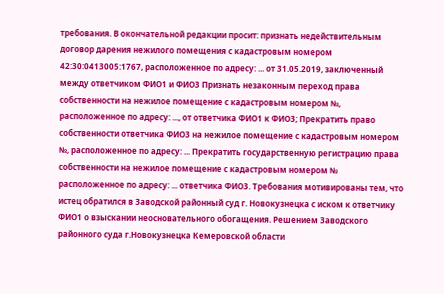требования. В окончательной редакции просит: признать недействительным договор дарения нежилого помещения с кадастровым номером 42:30:0413005:1767, расположенное по адресу: ... от 31.05.2019, заключенный между ответчиком ФИО1 и ФИО3 Признать незаконным переход права собственности на нежилое помещение с кадастровым номером №, расположенное по адресу: ..., от ответчика ФИО1 к ФИО3; Прекратить право собственности ответчика ФИО3 на нежилое помещение с кадастровым номером №, расположенное по адресу: ... Прекратить государственную регистрацию права собственности на нежилое помещение с кадастровым номером № расположенное по адресу: ... ответчика ФИО3. Требования мотивированы тем, что истец обратился в Заводской районный суд г. Новокузнецка с иском к ответчику ФИО1 о взыскании неосновательного обогащения. Решением Заводского районного суда г.Новокузнецка Кемеровской области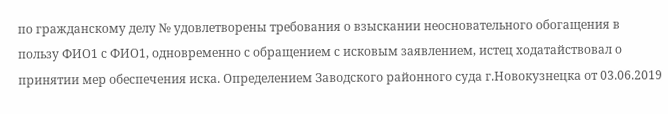по гражданскому делу № удовлетворены требования о взыскании неосновательного обогащения в пользу ФИО1 с ФИО1, одновременно с обращением с исковым заявлением, истец ходатайствовал о принятии мер обеспечения иска. Определением Заводского районного суда г.Новокузнецка от 03.06.2019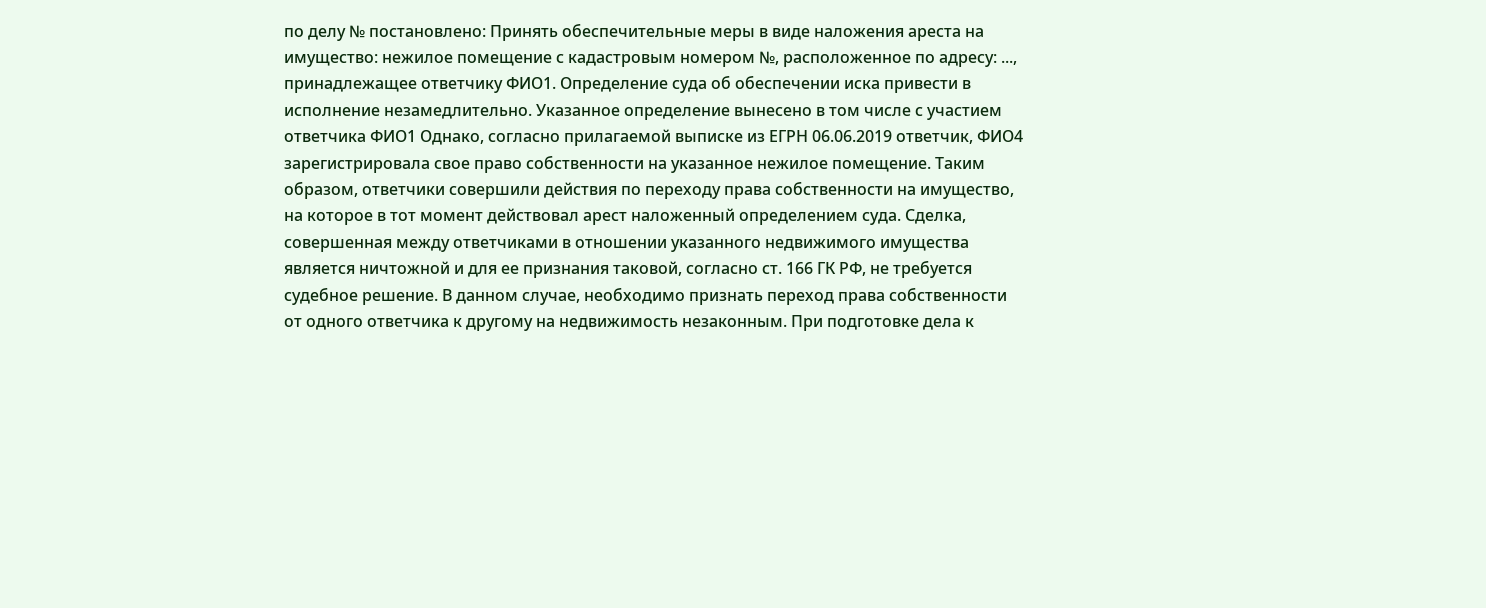по делу № постановлено: Принять обеспечительные меры в виде наложения ареста на имущество: нежилое помещение с кадастровым номером №, расположенное по адресу: ..., принадлежащее ответчику ФИО1. Определение суда об обеспечении иска привести в исполнение незамедлительно. Указанное определение вынесено в том числе с участием ответчика ФИО1 Однако, согласно прилагаемой выписке из ЕГРН 06.06.2019 ответчик, ФИО4 зарегистрировала свое право собственности на указанное нежилое помещение. Таким образом, ответчики совершили действия по переходу права собственности на имущество, на которое в тот момент действовал арест наложенный определением суда. Сделка, совершенная между ответчиками в отношении указанного недвижимого имущества является ничтожной и для ее признания таковой, согласно ст. 166 ГК РФ, не требуется судебное решение. В данном случае, необходимо признать переход права собственности от одного ответчика к другому на недвижимость незаконным. При подготовке дела к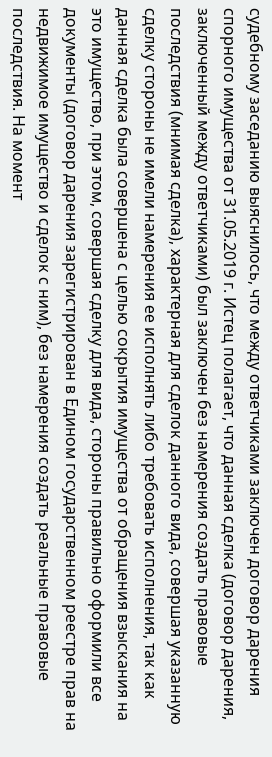судебному заседанию выяснилось, что между ответчиками заключен договор дарения спорного имущества от 31.05.2019 г. Истец полагает, что данная сделка (договор дарения, заключенный между ответчиками) был заключен без намерения создать правовые последствия (мнимая сделка), характерная для сделок данного вида, совершая указанную сделку стороны не имели намерения ее исполнять либо требовать исполнения, так как данная сделка была совершена с целью сокрытия имущества от обращения взыскания на это имущество, при этом, совершая сделку для вида, стороны правильно оформили все документы (договор дарения зарегистрирован в Едином государственном реестре прав на недвижимое имущество и сделок с ним), без намерения создать реальные правовые последствия. На момент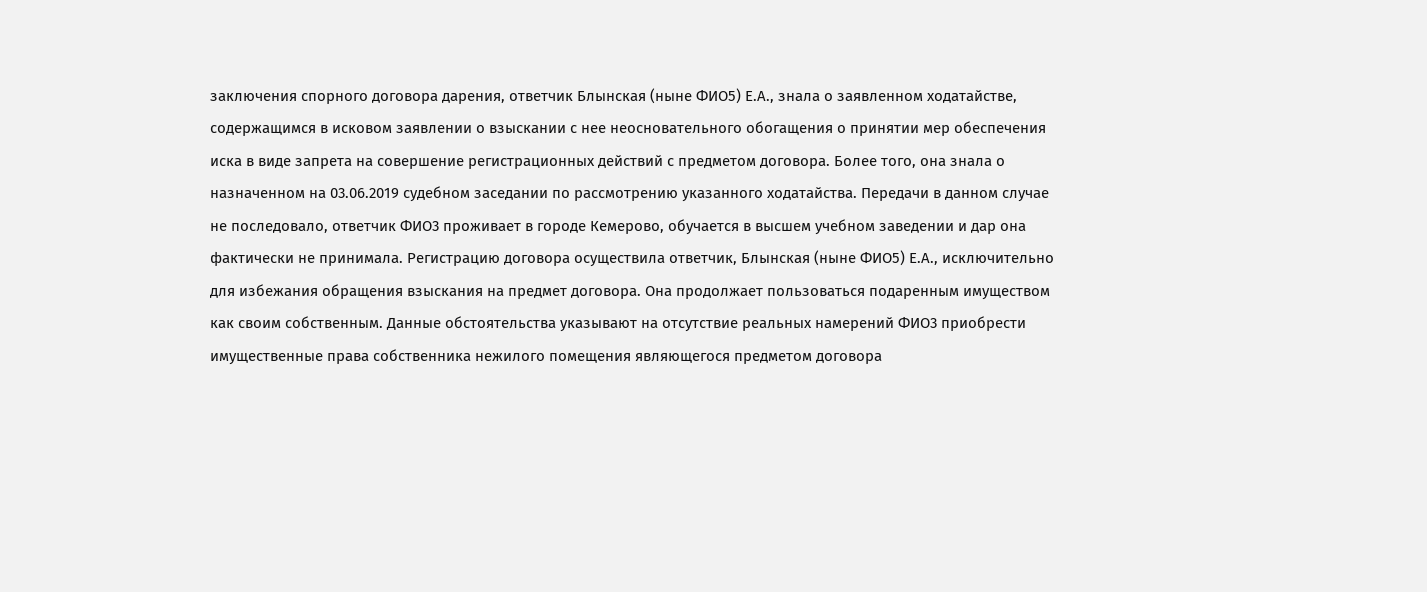заключения спорного договора дарения, ответчик Блынская (ныне ФИО5) Е.А., знала о заявленном ходатайстве, содержащимся в исковом заявлении о взыскании с нее неосновательного обогащения о принятии мер обеспечения иска в виде запрета на совершение регистрационных действий с предметом договора. Более того, она знала о назначенном на 03.06.2019 судебном заседании по рассмотрению указанного ходатайства. Передачи в данном случае не последовало, ответчик ФИО3 проживает в городе Кемерово, обучается в высшем учебном заведении и дар она фактически не принимала. Регистрацию договора осуществила ответчик, Блынская (ныне ФИО5) Е.А., исключительно для избежания обращения взыскания на предмет договора. Она продолжает пользоваться подаренным имуществом как своим собственным. Данные обстоятельства указывают на отсутствие реальных намерений ФИО3 приобрести имущественные права собственника нежилого помещения являющегося предметом договора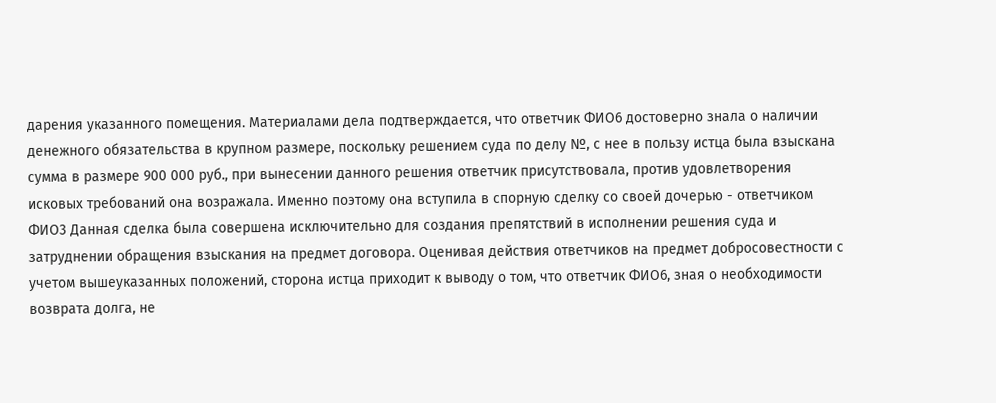дарения указанного помещения. Материалами дела подтверждается, что ответчик ФИО6 достоверно знала о наличии денежного обязательства в крупном размере, поскольку решением суда по делу №, с нее в пользу истца была взыскана сумма в размере 900 000 руб., при вынесении данного решения ответчик присутствовала, против удовлетворения исковых требований она возражала. Именно поэтому она вступила в спорную сделку со своей дочерью - ответчиком ФИО3 Данная сделка была совершена исключительно для создания препятствий в исполнении решения суда и затруднении обращения взыскания на предмет договора. Оценивая действия ответчиков на предмет добросовестности с учетом вышеуказанных положений, сторона истца приходит к выводу о том, что ответчик ФИО6, зная о необходимости возврата долга, не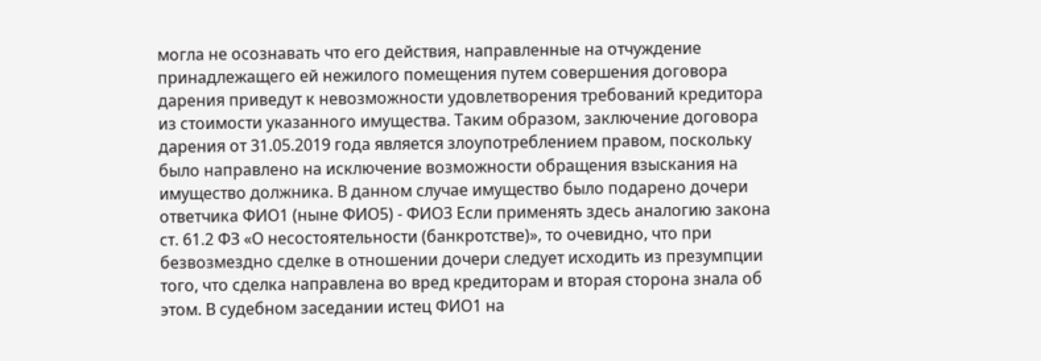могла не осознавать что его действия, направленные на отчуждение принадлежащего ей нежилого помещения путем совершения договора дарения приведут к невозможности удовлетворения требований кредитора из стоимости указанного имущества. Таким образом, заключение договора дарения от 31.05.2019 года является злоупотреблением правом, поскольку было направлено на исключение возможности обращения взыскания на имущество должника. В данном случае имущество было подарено дочери ответчика ФИО1 (ныне ФИО5) - ФИО3 Если применять здесь аналогию закона ст. 61.2 ФЗ «О несостоятельности (банкротстве)», то очевидно, что при безвозмездно сделке в отношении дочери следует исходить из презумпции того, что сделка направлена во вред кредиторам и вторая сторона знала об этом. В судебном заседании истец ФИО1 на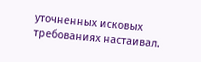уточненных исковых требованиях настаивал.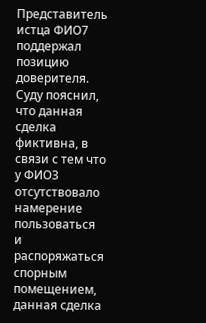Представитель истца ФИО7 поддержал позицию доверителя. Суду пояснил, что данная сделка фиктивна, в связи с тем что у ФИО3 отсутствовало намерение пользоваться и распоряжаться спорным помещением, данная сделка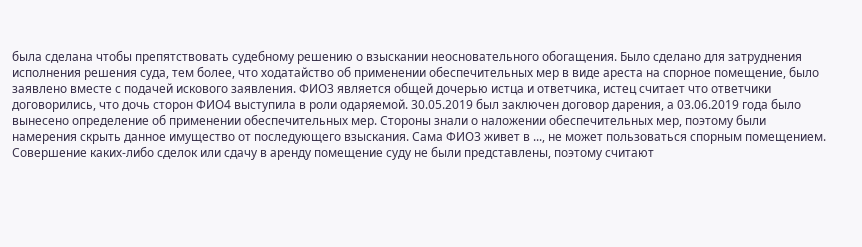была сделана чтобы препятствовать судебному решению о взыскании неосновательного обогащения. Было сделано для затруднения исполнения решения суда, тем более, что ходатайство об применении обеспечительных мер в виде ареста на спорное помещение, было заявлено вместе с подачей искового заявления. ФИО3 является общей дочерью истца и ответчика, истец считает что ответчики договорились, что дочь сторон ФИО4 выступила в роли одаряемой. 30.05.2019 был заключен договор дарения, а 03.06.2019 года было вынесено определение об применении обеспечительных мер. Стороны знали о наложении обеспечительных мер, поэтому были намерения скрыть данное имущество от последующего взыскания. Сама ФИО3 живет в ..., не может пользоваться спорным помещением. Совершение каких-либо сделок или сдачу в аренду помещение суду не были представлены, поэтому считают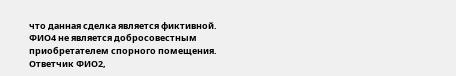что данная сделка является фиктивной. ФИО4 не является добросовестным приобретателем спорного помещения. Ответчик ФИО2,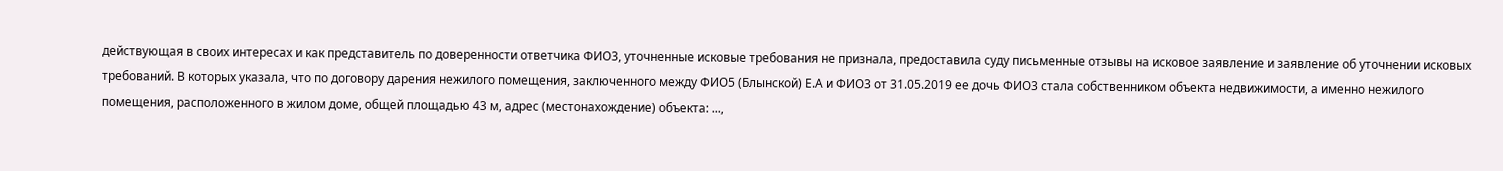действующая в своих интересах и как представитель по доверенности ответчика ФИО3, уточненные исковые требования не признала, предоставила суду письменные отзывы на исковое заявление и заявление об уточнении исковых требований. В которых указала, что по договору дарения нежилого помещения, заключенного между ФИО5 (Блынской) Е.А и ФИО3 от 31.05.2019 ее дочь ФИО3 стала собственником объекта недвижимости, а именно нежилого помещения, расположенного в жилом доме, общей площадью 43 м, адрес (местонахождение) объекта: ...,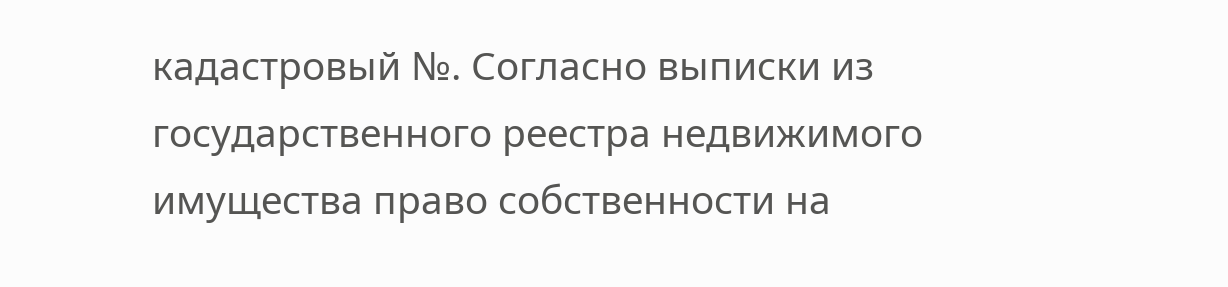кадастровый №. Согласно выписки из государственного реестра недвижимого имущества право собственности на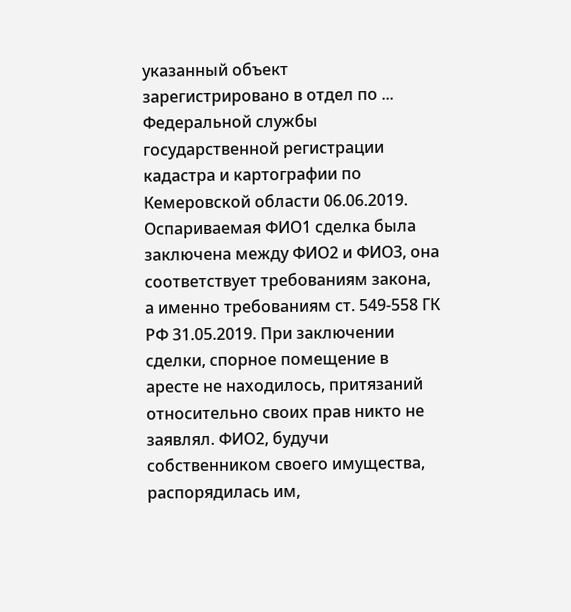указанный объект зарегистрировано в отдел по ... Федеральной службы государственной регистрации кадастра и картографии по Кемеровской области 06.06.2019. Оспариваемая ФИО1 сделка была заключена между ФИО2 и ФИО3, она соответствует требованиям закона, а именно требованиям ст. 549-558 ГК РФ 31.05.2019. При заключении сделки, спорное помещение в аресте не находилось, притязаний относительно своих прав никто не заявлял. ФИО2, будучи собственником своего имущества, распорядилась им,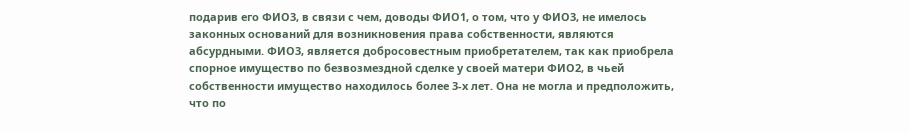подарив его ФИО3, в связи с чем, доводы ФИО1, о том, что у ФИО3, не имелось законных оснований для возникновения права собственности, являются абсурдными. ФИО3, является добросовестным приобретателем, так как приобрела спорное имущество по безвозмездной сделке у своей матери ФИО2, в чьей собственности имущество находилось более 3-х лет. Она не могла и предположить, что по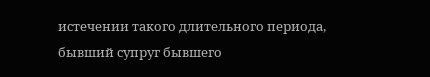истечении такого длительного периода, бывший супруг бывшего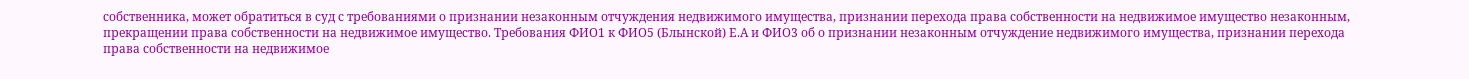собственника, может обратиться в суд с требованиями о признании незаконным отчуждения недвижимого имущества, признании перехода права собственности на недвижимое имущество незаконным, прекращении права собственности на недвижимое имущество. Требования ФИО1 к ФИО5 (Блынской) Е.А и ФИО3 об о признании незаконным отчуждение недвижимого имущества, признании перехода права собственности на недвижимое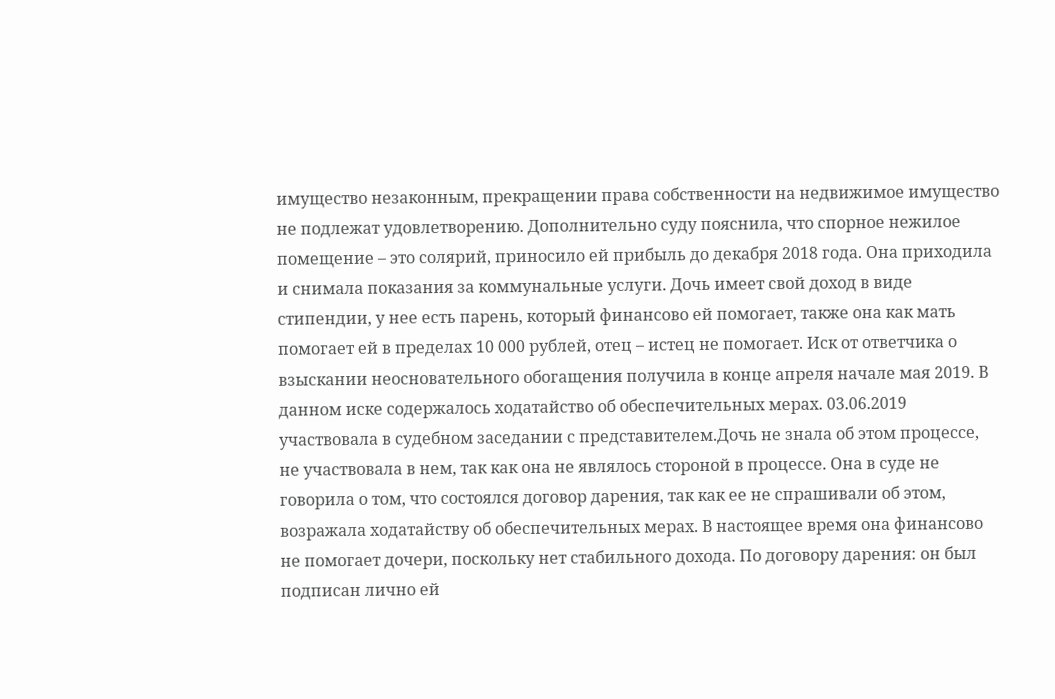имущество незаконным, прекращении права собственности на недвижимое имущество не подлежат удовлетворению. Дополнительно суду пояснила, что спорное нежилое помещение – это солярий, приносило ей прибыль до декабря 2018 года. Она приходила и снимала показания за коммунальные услуги. Дочь имеет свой доход в виде стипендии, у нее есть парень, который финансово ей помогает, также она как мать помогает ей в пределах 10 000 рублей, отец – истец не помогает. Иск от ответчика о взыскании неосновательного обогащения получила в конце апреля начале мая 2019. В данном иске содержалось ходатайство об обеспечительных мерах. 03.06.2019 участвовала в судебном заседании с представителем.Дочь не знала об этом процессе, не участвовала в нем, так как она не являлось стороной в процессе. Она в суде не говорила о том, что состоялся договор дарения, так как ее не спрашивали об этом, возражала ходатайству об обеспечительных мерах. В настоящее время она финансово не помогает дочери, поскольку нет стабильного дохода. По договору дарения: он был подписан лично ей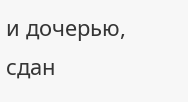и дочерью, сдан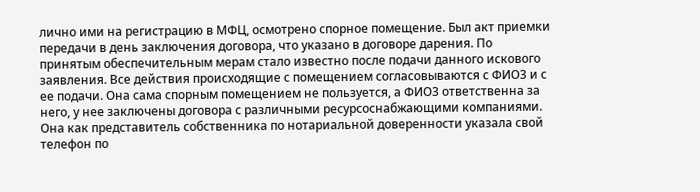лично ими на регистрацию в МФЦ, осмотрено спорное помещение. Был акт приемки передачи в день заключения договора, что указано в договоре дарения. По принятым обеспечительным мерам стало известно после подачи данного искового заявления. Все действия происходящие с помещением согласовываются с ФИО3 и с ее подачи. Она сама спорным помещением не пользуется, а ФИО3 ответственна за него, у нее заключены договора с различными ресурсоснабжающими компаниями. Она как представитель собственника по нотариальной доверенности указала свой телефон по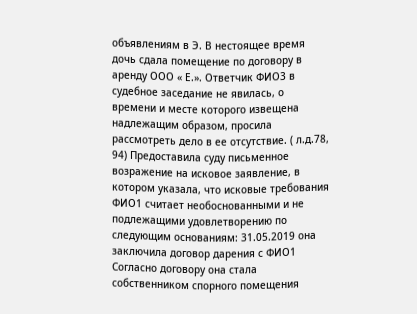объявлениям в Э. В нестоящее время дочь сдала помещение по договору в аренду ООО « Е.». Ответчик ФИО3 в судебное заседание не явилась, о времени и месте которого извещена надлежащим образом, просила рассмотреть дело в ее отсутствие. ( л.д.78, 94) Предоставила суду письменное возражение на исковое заявление, в котором указала, что исковые требования ФИО1 считает необоснованными и не подлежащими удовлетворению по следующим основаниям: 31.05.2019 она заключила договор дарения с ФИО1 Согласно договору она стала собственником спорного помещения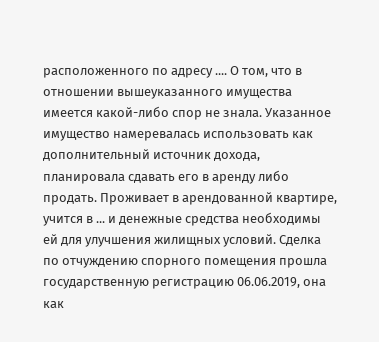расположенного по адресу .... О том, что в отношении вышеуказанного имущества имеется какой-либо спор не знала. Указанное имущество намеревалась использовать как дополнительный источник дохода, планировала сдавать его в аренду либо продать. Проживает в арендованной квартире, учится в ... и денежные средства необходимы ей для улучшения жилищных условий. Сделка по отчуждению спорного помещения прошла государственную регистрацию 06.06.2019, она как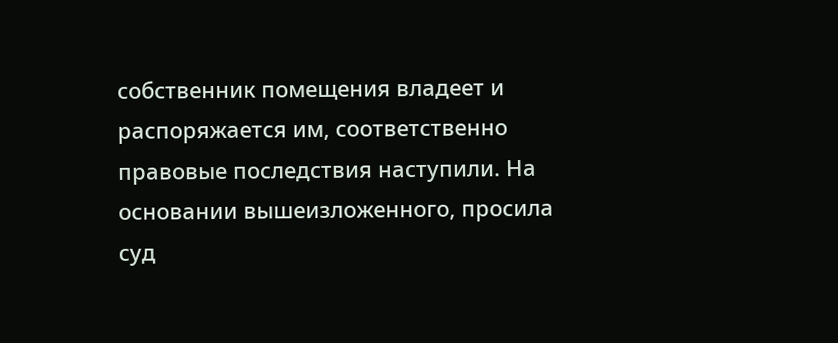собственник помещения владеет и распоряжается им, соответственно правовые последствия наступили. На основании вышеизложенного, просила суд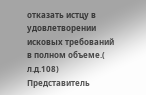отказать истцу в удовлетворении исковых требований в полном объеме.( л.д.108) Представитель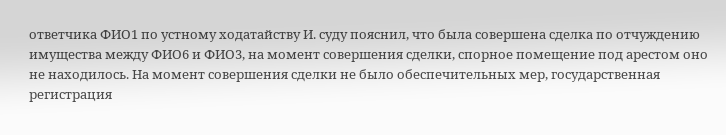ответчика ФИО1 по устному ходатайству И. суду пояснил, что была совершена сделка по отчуждению имущества между ФИО6 и ФИО3, на момент совершения сделки, спорное помещение под арестом оно не находилось. На момент совершения сделки не было обеспечительных мер, государственная регистрация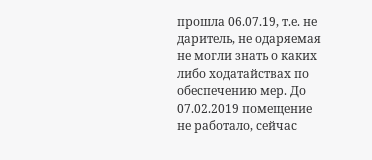прошла 06.07.19, т.е. не даритель, не одаряемая не могли знать о каких либо ходатайствах по обеспечению мер. До 07.02.2019 помещение не работало, сейчас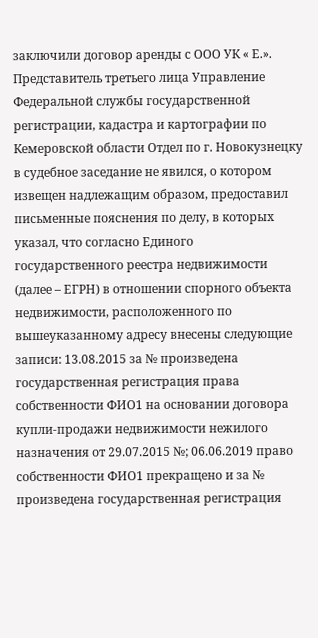заключили договор аренды с ООО УК « Е.». Представитель третьего лица Управление Федеральной службы государственной регистрации, кадастра и картографии по Кемеровской области Отдел по г. Новокузнецку в судебное заседание не явился, о котором извещен надлежащим образом, предоставил письменные пояснения по делу, в которых указал, что согласно Единого государственного реестра недвижимости (далее – ЕГРН) в отношении спорного объекта недвижимости, расположенного по вышеуказанному адресу внесены следующие записи: 13.08.2015 за № произведена государственная регистрация права собственности ФИО1 на основании договора купли-продажи недвижимости нежилого назначения от 29.07.2015 №; 06.06.2019 право собственности ФИО1 прекращено и за № произведена государственная регистрация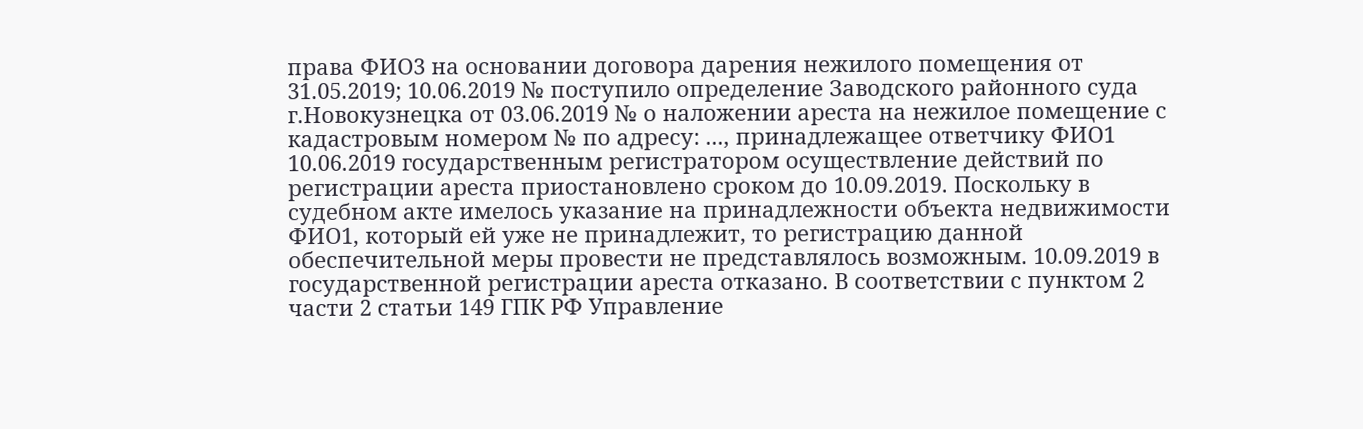права ФИО3 на основании договора дарения нежилого помещения от 31.05.2019; 10.06.2019 № поступило определение Заводского районного суда г.Новокузнецка от 03.06.2019 № о наложении ареста на нежилое помещение с кадастровым номером № по адресу: ..., принадлежащее ответчику ФИО1 10.06.2019 государственным регистратором осуществление действий по регистрации ареста приостановлено сроком до 10.09.2019. Поскольку в судебном акте имелось указание на принадлежности объекта недвижимости ФИО1, который ей уже не принадлежит, то регистрацию данной обеспечительной меры провести не представлялось возможным. 10.09.2019 в государственной регистрации ареста отказано. В соответствии с пунктом 2 части 2 статьи 149 ГПК РФ Управление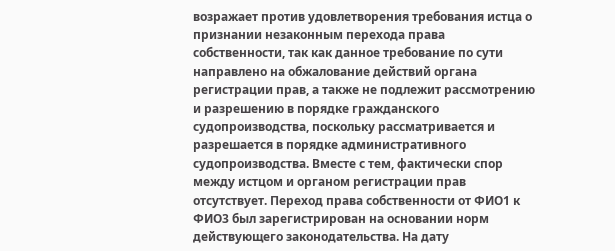возражает против удовлетворения требования истца о признании незаконным перехода права собственности, так как данное требование по сути направлено на обжалование действий органа регистрации прав, а также не подлежит рассмотрению и разрешению в порядке гражданского судопроизводства, поскольку рассматривается и разрешается в порядке административного судопроизводства. Вместе с тем, фактически спор между истцом и органом регистрации прав отсутствует. Переход права собственности от ФИО1 к ФИО3 был зарегистрирован на основании норм действующего законодательства. На дату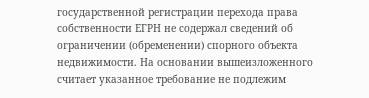государственной регистрации перехода права собственности ЕГРН не содержал сведений об ограничении (обременении) спорного объекта недвижимости. На основании вышеизложенного считает указанное требование не подлежим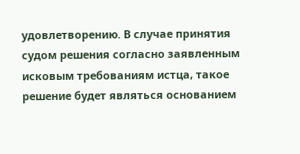удовлетворению. В случае принятия судом решения согласно заявленным исковым требованиям истца, такое решение будет являться основанием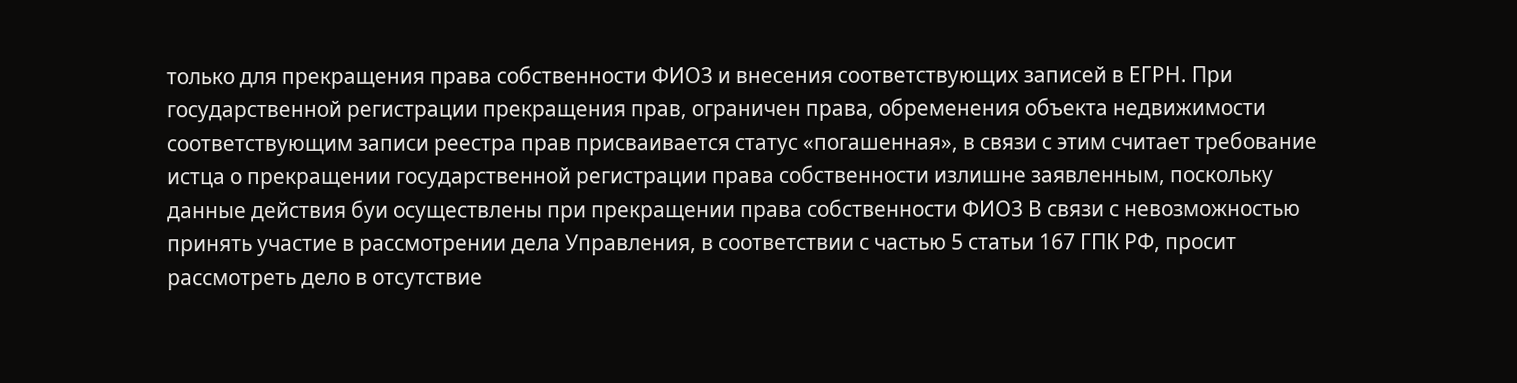только для прекращения права собственности ФИО3 и внесения соответствующих записей в ЕГРН. При государственной регистрации прекращения прав, ограничен права, обременения объекта недвижимости соответствующим записи реестра прав присваивается статус «погашенная», в связи с этим считает требование истца о прекращении государственной регистрации права собственности излишне заявленным, поскольку данные действия буи осуществлены при прекращении права собственности ФИО3 В связи с невозможностью принять участие в рассмотрении дела Управления, в соответствии с частью 5 статьи 167 ГПК РФ, просит рассмотреть дело в отсутствие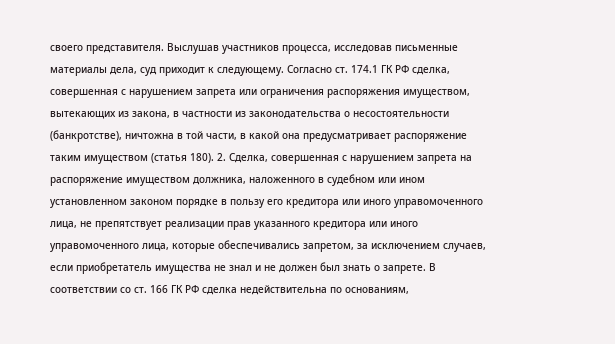своего представителя. Выслушав участников процесса, исследовав письменные материалы дела, суд приходит к следующему. Согласно ст. 174.1 ГК РФ сделка, совершенная с нарушением запрета или ограничения распоряжения имуществом, вытекающих из закона, в частности из законодательства о несостоятельности (банкротстве), ничтожна в той части, в какой она предусматривает распоряжение таким имуществом (статья 180). 2. Сделка, совершенная с нарушением запрета на распоряжение имуществом должника, наложенного в судебном или ином установленном законом порядке в пользу его кредитора или иного управомоченного лица, не препятствует реализации прав указанного кредитора или иного управомоченного лица, которые обеспечивались запретом, за исключением случаев, если приобретатель имущества не знал и не должен был знать о запрете. В соответствии со ст. 166 ГК РФ сделка недействительна по основаниям,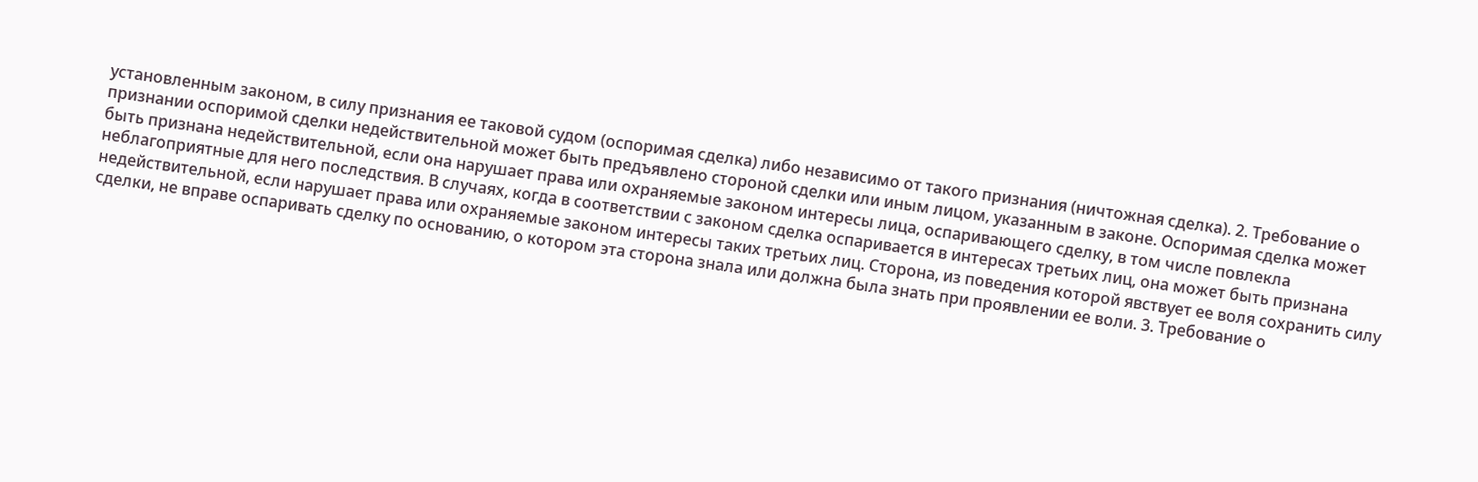установленным законом, в силу признания ее таковой судом (оспоримая сделка) либо независимо от такого признания (ничтожная сделка). 2. Требование о признании оспоримой сделки недействительной может быть предъявлено стороной сделки или иным лицом, указанным в законе. Оспоримая сделка может быть признана недействительной, если она нарушает права или охраняемые законом интересы лица, оспаривающего сделку, в том числе повлекла неблагоприятные для него последствия. В случаях, когда в соответствии с законом сделка оспаривается в интересах третьих лиц, она может быть признана недействительной, если нарушает права или охраняемые законом интересы таких третьих лиц. Сторона, из поведения которой явствует ее воля сохранить силу сделки, не вправе оспаривать сделку по основанию, о котором эта сторона знала или должна была знать при проявлении ее воли. 3. Требование о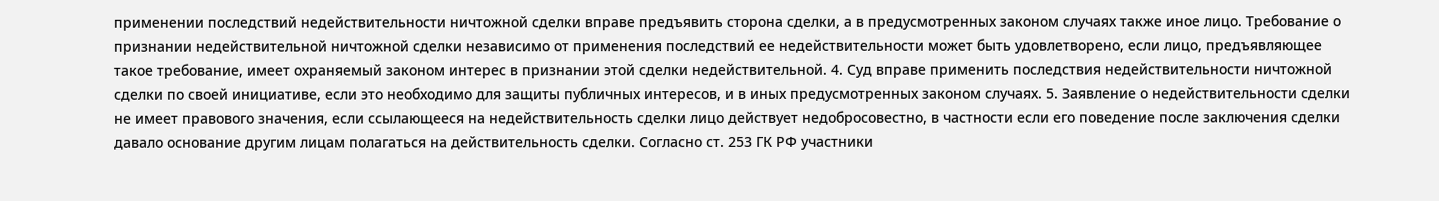применении последствий недействительности ничтожной сделки вправе предъявить сторона сделки, а в предусмотренных законом случаях также иное лицо. Требование о признании недействительной ничтожной сделки независимо от применения последствий ее недействительности может быть удовлетворено, если лицо, предъявляющее такое требование, имеет охраняемый законом интерес в признании этой сделки недействительной. 4. Суд вправе применить последствия недействительности ничтожной сделки по своей инициативе, если это необходимо для защиты публичных интересов, и в иных предусмотренных законом случаях. 5. Заявление о недействительности сделки не имеет правового значения, если ссылающееся на недействительность сделки лицо действует недобросовестно, в частности если его поведение после заключения сделки давало основание другим лицам полагаться на действительность сделки. Согласно ст. 253 ГК РФ участники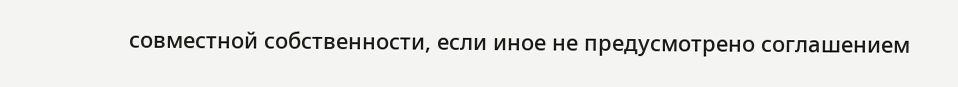совместной собственности, если иное не предусмотрено соглашением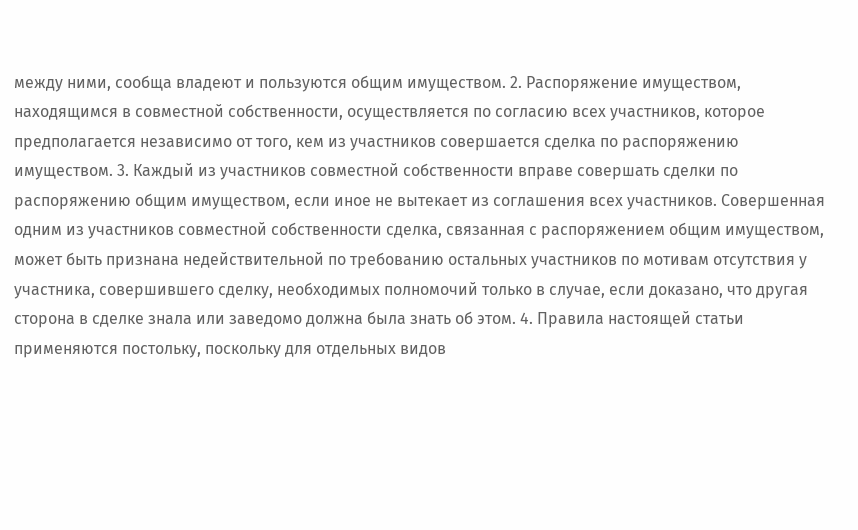между ними, сообща владеют и пользуются общим имуществом. 2. Распоряжение имуществом, находящимся в совместной собственности, осуществляется по согласию всех участников, которое предполагается независимо от того, кем из участников совершается сделка по распоряжению имуществом. 3. Каждый из участников совместной собственности вправе совершать сделки по распоряжению общим имуществом, если иное не вытекает из соглашения всех участников. Совершенная одним из участников совместной собственности сделка, связанная с распоряжением общим имуществом, может быть признана недействительной по требованию остальных участников по мотивам отсутствия у участника, совершившего сделку, необходимых полномочий только в случае, если доказано, что другая сторона в сделке знала или заведомо должна была знать об этом. 4. Правила настоящей статьи применяются постольку, поскольку для отдельных видов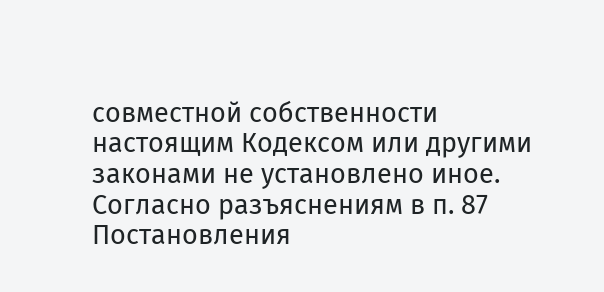совместной собственности настоящим Кодексом или другими законами не установлено иное. Согласно разъяснениям в п. 87 Постановления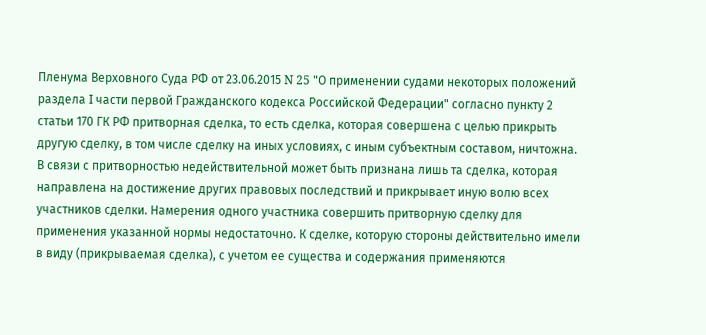Пленума Верховного Суда РФ от 23.06.2015 N 25 "О применении судами некоторых положений раздела I части первой Гражданского кодекса Российской Федерации" согласно пункту 2 статьи 170 ГК РФ притворная сделка, то есть сделка, которая совершена с целью прикрыть другую сделку, в том числе сделку на иных условиях, с иным субъектным составом, ничтожна. В связи с притворностью недействительной может быть признана лишь та сделка, которая направлена на достижение других правовых последствий и прикрывает иную волю всех участников сделки. Намерения одного участника совершить притворную сделку для применения указанной нормы недостаточно. К сделке, которую стороны действительно имели в виду (прикрываемая сделка), с учетом ее существа и содержания применяются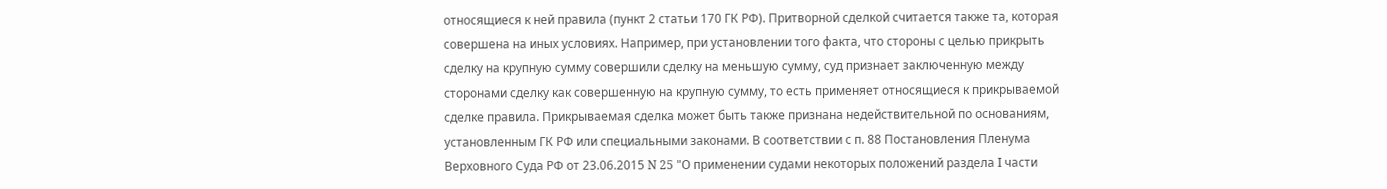относящиеся к ней правила (пункт 2 статьи 170 ГК РФ). Притворной сделкой считается также та, которая совершена на иных условиях. Например, при установлении того факта, что стороны с целью прикрыть сделку на крупную сумму совершили сделку на меньшую сумму, суд признает заключенную между сторонами сделку как совершенную на крупную сумму, то есть применяет относящиеся к прикрываемой сделке правила. Прикрываемая сделка может быть также признана недействительной по основаниям, установленным ГК РФ или специальными законами. В соответствии с п. 88 Постановления Пленума Верховного Суда РФ от 23.06.2015 N 25 "О применении судами некоторых положений раздела I части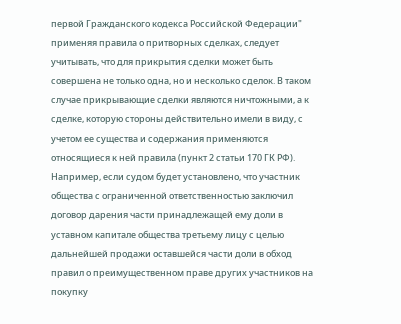первой Гражданского кодекса Российской Федерации" применяя правила о притворных сделках, следует учитывать, что для прикрытия сделки может быть совершена не только одна, но и несколько сделок. В таком случае прикрывающие сделки являются ничтожными, а к сделке, которую стороны действительно имели в виду, с учетом ее существа и содержания применяются относящиеся к ней правила (пункт 2 статьи 170 ГК РФ). Например, если судом будет установлено, что участник общества с ограниченной ответственностью заключил договор дарения части принадлежащей ему доли в уставном капитале общества третьему лицу с целью дальнейшей продажи оставшейся части доли в обход правил о преимущественном праве других участников на покупку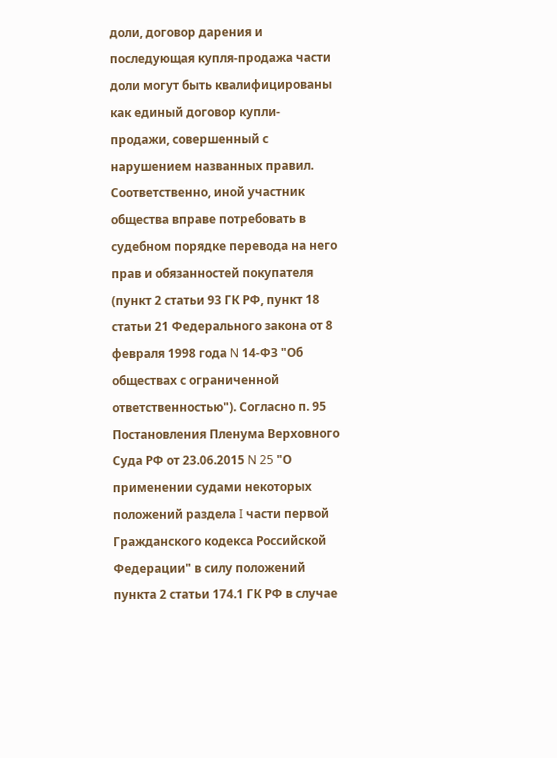доли, договор дарения и последующая купля-продажа части доли могут быть квалифицированы как единый договор купли-продажи, совершенный с нарушением названных правил. Соответственно, иной участник общества вправе потребовать в судебном порядке перевода на него прав и обязанностей покупателя (пункт 2 статьи 93 ГК РФ, пункт 18 статьи 21 Федерального закона от 8 февраля 1998 года N 14-ФЗ "Об обществах с ограниченной ответственностью"). Согласно п. 95 Постановления Пленума Верховного Суда РФ от 23.06.2015 N 25 "О применении судами некоторых положений раздела I части первой Гражданского кодекса Российской Федерации" в силу положений пункта 2 статьи 174.1 ГК РФ в случае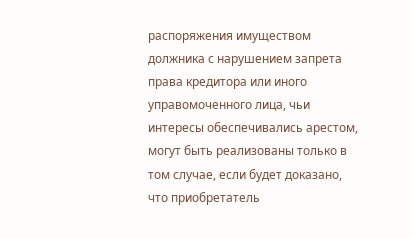распоряжения имуществом должника с нарушением запрета права кредитора или иного управомоченного лица, чьи интересы обеспечивались арестом, могут быть реализованы только в том случае, если будет доказано, что приобретатель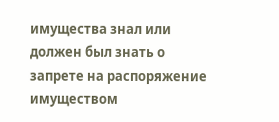имущества знал или должен был знать о запрете на распоряжение имуществом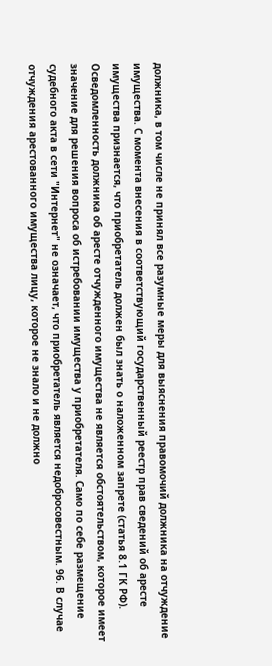должника, в том числе не принял все разумные меры для выяснения правомочий должника на отчуждение имущества. С момента внесения в соответствующий государственный реестр прав сведений об аресте имущества признается, что приобретатель должен был знать о наложенном запрете (статья 8.1 ГК РФ). Осведомленность должника об аресте отчужденного имущества не является обстоятельством, которое имеет значение для решения вопроса об истребовании имущества у приобретателя. Само по себе размещение судебного акта в сети "Интернет" не означает, что приобретатель является недобросовестным. 96. В случае отчуждения арестованного имущества лицу, которое не знало и не должно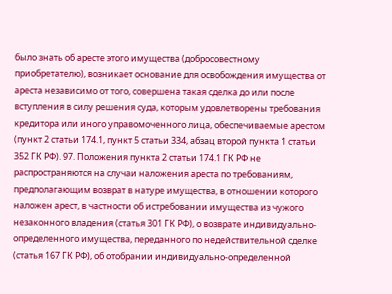было знать об аресте этого имущества (добросовестному приобретателю), возникает основание для освобождения имущества от ареста независимо от того, совершена такая сделка до или после вступления в силу решения суда, которым удовлетворены требования кредитора или иного управомоченного лица, обеспечиваемые арестом (пункт 2 статьи 174.1, пункт 5 статьи 334, абзац второй пункта 1 статьи 352 ГК РФ). 97. Положения пункта 2 статьи 174.1 ГК РФ не распространяются на случаи наложения ареста по требованиям, предполагающим возврат в натуре имущества, в отношении которого наложен арест, в частности об истребовании имущества из чужого незаконного владения (статья 301 ГК РФ), о возврате индивидуально-определенного имущества, переданного по недействительной сделке (статья 167 ГК РФ), об отобрании индивидуально-определенной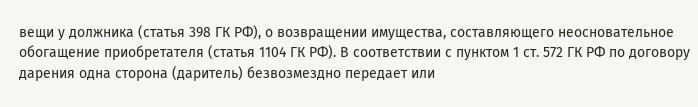вещи у должника (статья 398 ГК РФ), о возвращении имущества, составляющего неосновательное обогащение приобретателя (статья 1104 ГК РФ). В соответствии с пунктом 1 ст. 572 ГК РФ по договору дарения одна сторона (даритель) безвозмездно передает или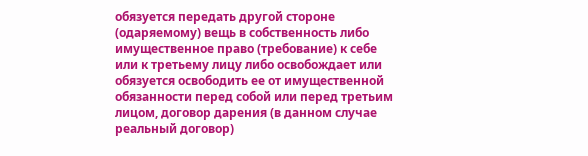обязуется передать другой стороне (одаряемому) вещь в собственность либо имущественное право (требование) к себе или к третьему лицу либо освобождает или обязуется освободить ее от имущественной обязанности перед собой или перед третьим лицом, договор дарения (в данном случае реальный договор)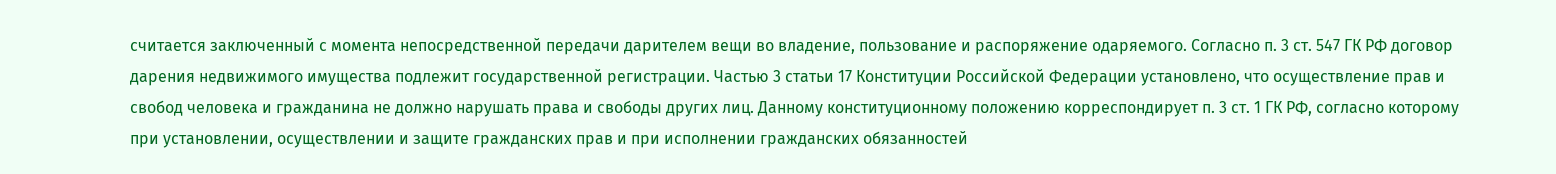считается заключенный с момента непосредственной передачи дарителем вещи во владение, пользование и распоряжение одаряемого. Согласно п. 3 ст. 547 ГК РФ договор дарения недвижимого имущества подлежит государственной регистрации. Частью 3 статьи 17 Конституции Российской Федерации установлено, что осуществление прав и свобод человека и гражданина не должно нарушать права и свободы других лиц. Данному конституционному положению корреспондирует п. 3 ст. 1 ГК РФ, согласно которому при установлении, осуществлении и защите гражданских прав и при исполнении гражданских обязанностей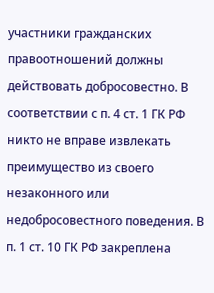участники гражданских правоотношений должны действовать добросовестно. В соответствии с п. 4 ст. 1 ГК РФ никто не вправе извлекать преимущество из своего незаконного или недобросовестного поведения. В п. 1 ст. 10 ГК РФ закреплена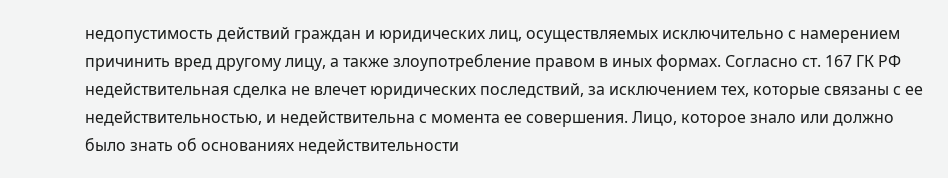недопустимость действий граждан и юридических лиц, осуществляемых исключительно с намерением причинить вред другому лицу, а также злоупотребление правом в иных формах. Согласно ст. 167 ГК РФ недействительная сделка не влечет юридических последствий, за исключением тех, которые связаны с ее недействительностью, и недействительна с момента ее совершения. Лицо, которое знало или должно было знать об основаниях недействительности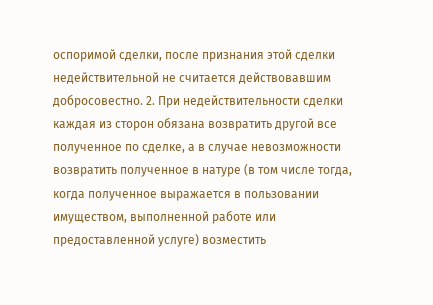оспоримой сделки, после признания этой сделки недействительной не считается действовавшим добросовестно. 2. При недействительности сделки каждая из сторон обязана возвратить другой все полученное по сделке, а в случае невозможности возвратить полученное в натуре (в том числе тогда, когда полученное выражается в пользовании имуществом, выполненной работе или предоставленной услуге) возместить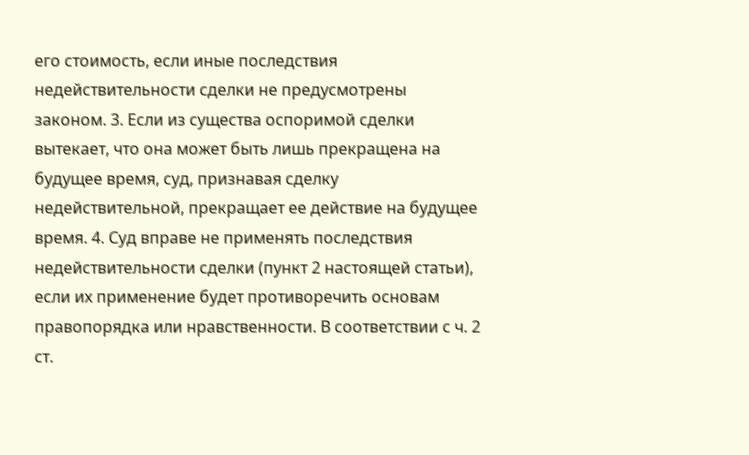его стоимость, если иные последствия недействительности сделки не предусмотрены законом. 3. Если из существа оспоримой сделки вытекает, что она может быть лишь прекращена на будущее время, суд, признавая сделку недействительной, прекращает ее действие на будущее время. 4. Суд вправе не применять последствия недействительности сделки (пункт 2 настоящей статьи), если их применение будет противоречить основам правопорядка или нравственности. В соответствии с ч. 2 ст.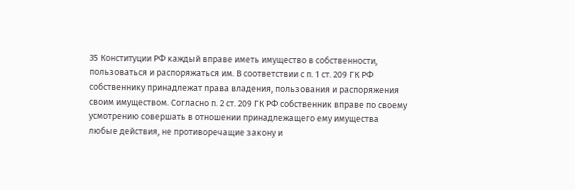35 Конституции РФ каждый вправе иметь имущество в собственности, пользоваться и распоряжаться им. В соответствии с п. 1 ст. 209 ГК РФ собственнику принадлежат права владения, пользования и распоряжения своим имуществом. Согласно п. 2 ст. 209 ГК РФ собственник вправе по своему усмотрению совершать в отношении принадлежащего ему имущества любые действия, не противоречащие закону и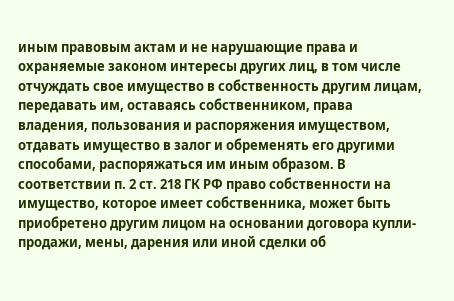иным правовым актам и не нарушающие права и охраняемые законом интересы других лиц, в том числе отчуждать свое имущество в собственность другим лицам, передавать им, оставаясь собственником, права владения, пользования и распоряжения имуществом, отдавать имущество в залог и обременять его другими способами, распоряжаться им иным образом. В соответствии п. 2 ст. 218 ГК РФ право собственности на имущество, которое имеет собственника, может быть приобретено другим лицом на основании договора купли-продажи, мены, дарения или иной сделки об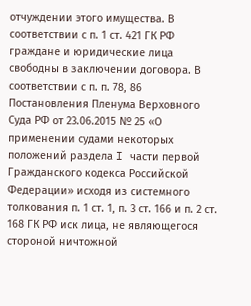отчуждении этого имущества. В соответствии с п. 1 ст. 421 ГК РФ граждане и юридические лица свободны в заключении договора. В соответствии с п. п. 78, 86 Постановления Пленума Верховного Суда РФ от 23.06.2015 № 25 «О применении судами некоторых положений раздела I части первой Гражданского кодекса Российской Федерации» исходя из системного толкования п. 1 ст. 1, п. 3 ст. 166 и п. 2 ст. 168 ГК РФ иск лица, не являющегося стороной ничтожной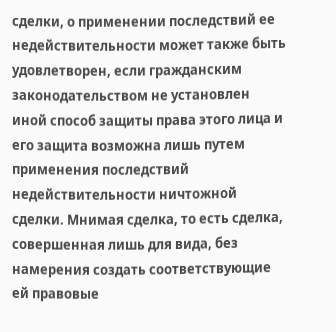сделки, о применении последствий ее недействительности может также быть удовлетворен, если гражданским законодательством не установлен иной способ защиты права этого лица и его защита возможна лишь путем применения последствий недействительности ничтожной сделки. Мнимая сделка, то есть сделка, совершенная лишь для вида, без намерения создать соответствующие ей правовые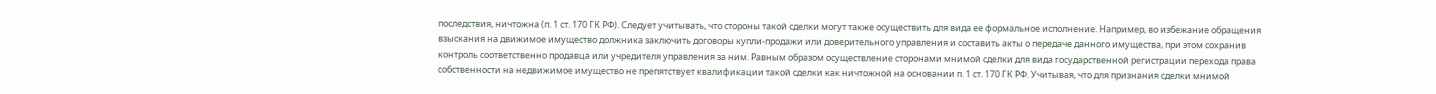последствия, ничтожна (п. 1 ст. 170 ГК РФ). Следует учитывать, что стороны такой сделки могут также осуществить для вида ее формальное исполнение. Например, во избежание обращения взыскания на движимое имущество должника заключить договоры купли-продажи или доверительного управления и составить акты о передаче данного имущества, при этом сохранив контроль соответственно продавца или учредителя управления за ним. Равным образом осуществление сторонами мнимой сделки для вида государственной регистрации перехода права собственности на недвижимое имущество не препятствует квалификации такой сделки как ничтожной на основании п. 1 ст. 170 ГК РФ. Учитывая, что для признания сделки мнимой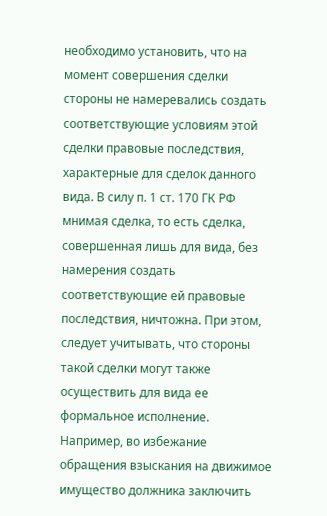необходимо установить, что на момент совершения сделки стороны не намеревались создать соответствующие условиям этой сделки правовые последствия, характерные для сделок данного вида. В силу п. 1 ст. 170 ГК РФ мнимая сделка, то есть сделка, совершенная лишь для вида, без намерения создать соответствующие ей правовые последствия, ничтожна. При этом, следует учитывать, что стороны такой сделки могут также осуществить для вида ее формальное исполнение. Например, во избежание обращения взыскания на движимое имущество должника заключить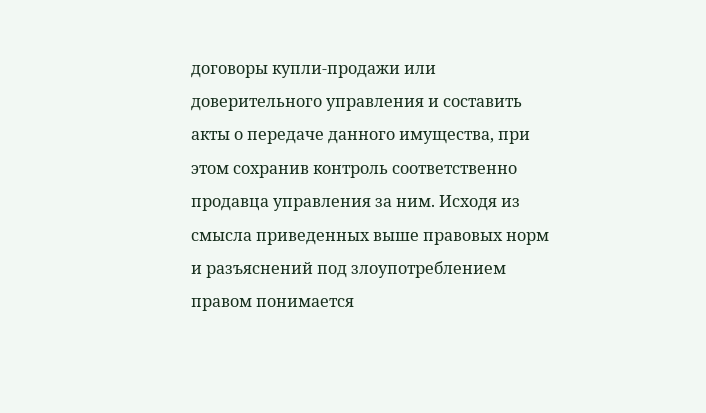договоры купли-продажи или доверительного управления и составить акты о передаче данного имущества, при этом сохранив контроль соответственно продавца управления за ним. Исходя из смысла приведенных выше правовых норм и разъяснений под злоупотреблением правом понимается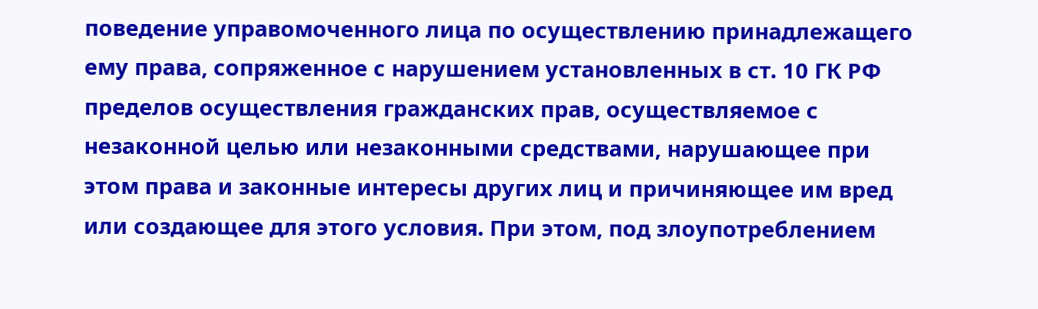поведение управомоченного лица по осуществлению принадлежащего ему права, сопряженное с нарушением установленных в ст. 10 ГК РФ пределов осуществления гражданских прав, осуществляемое с незаконной целью или незаконными средствами, нарушающее при этом права и законные интересы других лиц и причиняющее им вред или создающее для этого условия. При этом, под злоупотреблением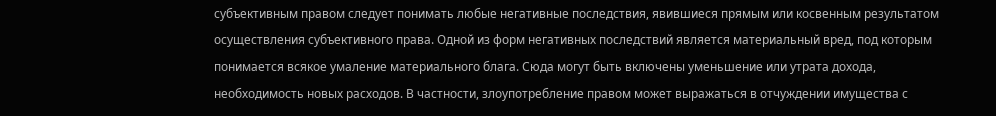субъективным правом следует понимать любые негативные последствия, явившиеся прямым или косвенным результатом осуществления субъективного права. Одной из форм негативных последствий является материальный вред, под которым понимается всякое умаление материального блага. Сюда могут быть включены уменьшение или утрата дохода, необходимость новых расходов. В частности, злоупотребление правом может выражаться в отчуждении имущества с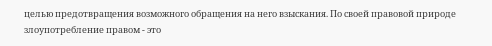целью предотвращения возможного обращения на него взыскания. По своей правовой природе злоупотребление правом - это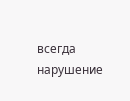всегда нарушение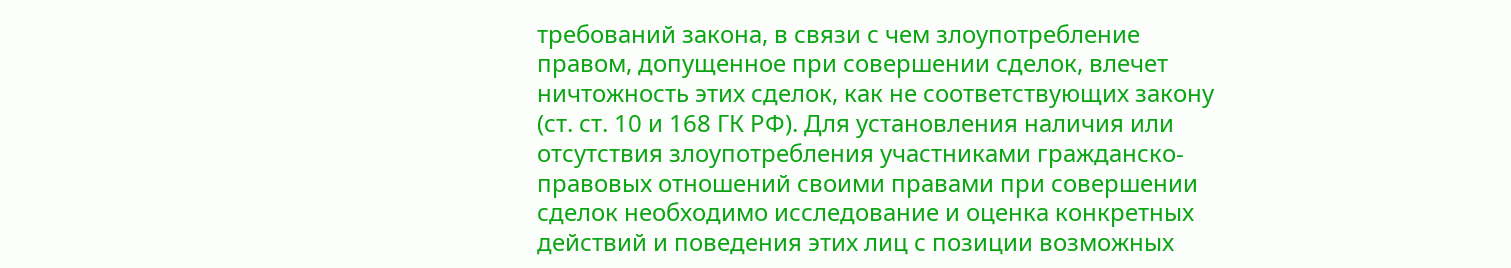требований закона, в связи с чем злоупотребление правом, допущенное при совершении сделок, влечет ничтожность этих сделок, как не соответствующих закону (ст. ст. 10 и 168 ГК РФ). Для установления наличия или отсутствия злоупотребления участниками гражданско-правовых отношений своими правами при совершении сделок необходимо исследование и оценка конкретных действий и поведения этих лиц с позиции возможных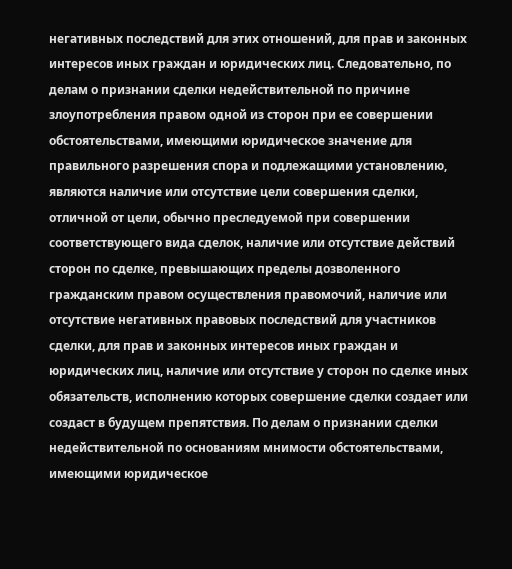негативных последствий для этих отношений, для прав и законных интересов иных граждан и юридических лиц. Следовательно, по делам о признании сделки недействительной по причине злоупотребления правом одной из сторон при ее совершении обстоятельствами, имеющими юридическое значение для правильного разрешения спора и подлежащими установлению, являются наличие или отсутствие цели совершения сделки, отличной от цели, обычно преследуемой при совершении соответствующего вида сделок, наличие или отсутствие действий сторон по сделке, превышающих пределы дозволенного гражданским правом осуществления правомочий, наличие или отсутствие негативных правовых последствий для участников сделки, для прав и законных интересов иных граждан и юридических лиц, наличие или отсутствие у сторон по сделке иных обязательств, исполнению которых совершение сделки создает или создаст в будущем препятствия. По делам о признании сделки недействительной по основаниям мнимости обстоятельствами, имеющими юридическое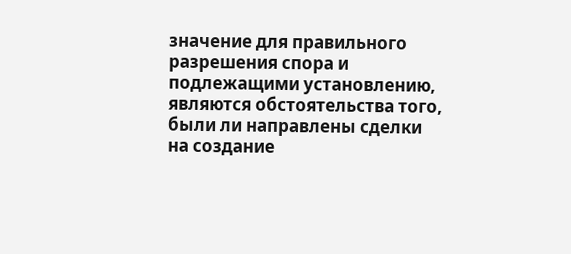значение для правильного разрешения спора и подлежащими установлению, являются обстоятельства того, были ли направлены сделки на создание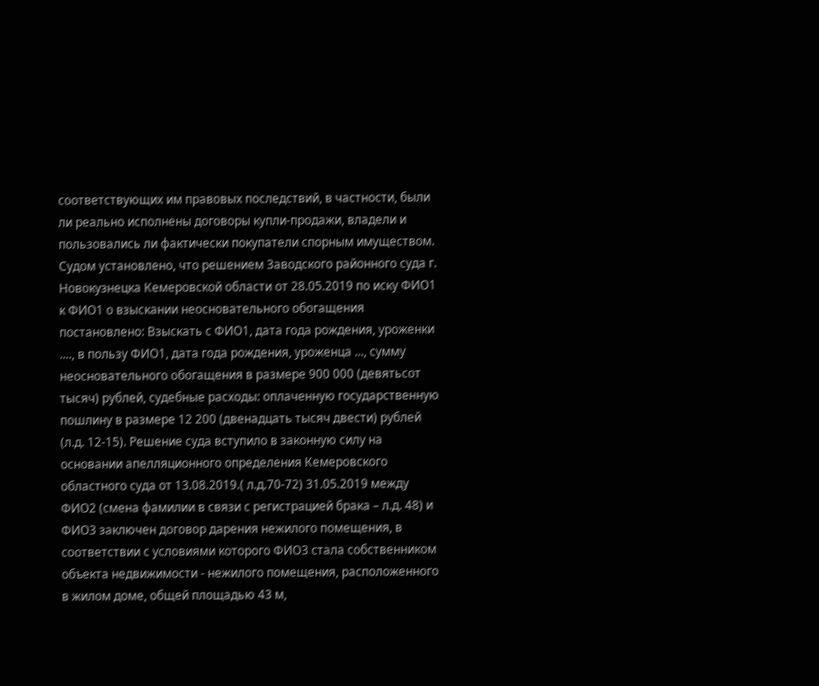соответствующих им правовых последствий, в частности, были ли реально исполнены договоры купли-продажи, владели и пользовались ли фактически покупатели спорным имуществом. Судом установлено, что решением Заводского районного суда г. Новокузнецка Кемеровской области от 28.05.2019 по иску ФИО1 к ФИО1 о взыскании неосновательного обогащения постановлено: Взыскать с ФИО1, дата года рождения, уроженки ...., в пользу ФИО1, дата года рождения, уроженца ..., сумму неосновательного обогащения в размере 900 000 (девятьсот тысяч) рублей, судебные расходы: оплаченную государственную пошлину в размере 12 200 (двенадцать тысяч двести) рублей (л.д. 12-15). Решение суда вступило в законную силу на основании апелляционного определения Кемеровского областного суда от 13.08.2019.( л.д.70-72) 31.05.2019 между ФИО2 (смена фамилии в связи с регистрацией брака – л.д. 48) и ФИО3 заключен договор дарения нежилого помещения, в соответствии с условиями которого ФИО3 стала собственником объекта недвижимости - нежилого помещения, расположенного в жилом доме, общей площадью 43 м,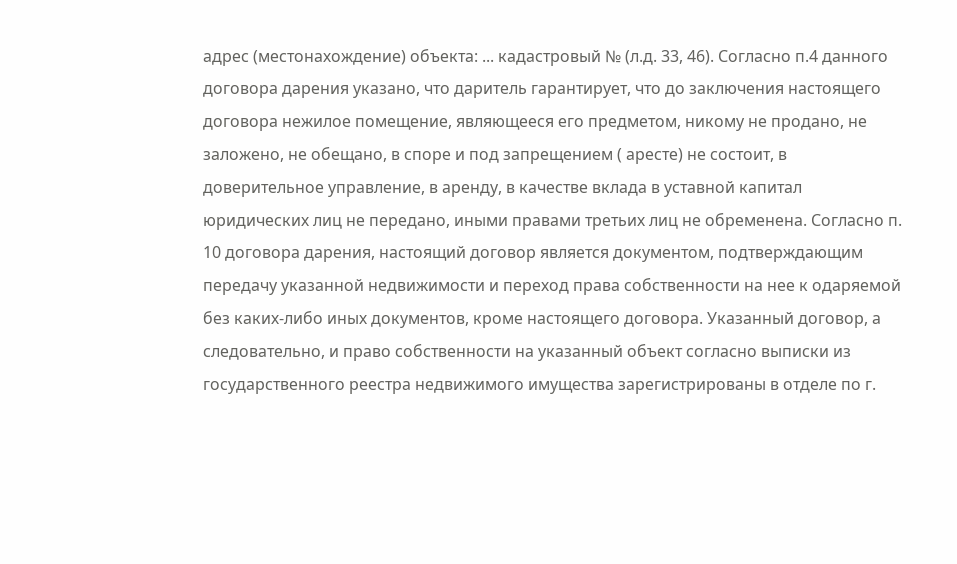адрес (местонахождение) объекта: ... кадастровый № (л.д. 33, 46). Согласно п.4 данного договора дарения указано, что даритель гарантирует, что до заключения настоящего договора нежилое помещение, являющееся его предметом, никому не продано, не заложено, не обещано, в споре и под запрещением ( аресте) не состоит, в доверительное управление, в аренду, в качестве вклада в уставной капитал юридических лиц не передано, иными правами третьих лиц не обременена. Согласно п. 10 договора дарения, настоящий договор является документом, подтверждающим передачу указанной недвижимости и переход права собственности на нее к одаряемой без каких-либо иных документов, кроме настоящего договора. Указанный договор, а следовательно, и право собственности на указанный объект согласно выписки из государственного реестра недвижимого имущества зарегистрированы в отделе по г.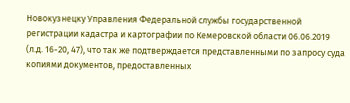Новокузнецку Управления Федеральной службы государственной регистрации кадастра и картографии по Кемеровской области 06.06.2019 (л.д. 16-20, 47), что так же подтверждается представленными по запросу суда копиями документов, предоставленных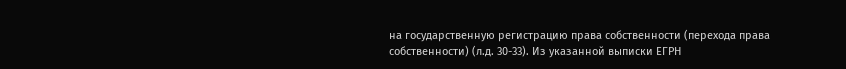на государственную регистрацию права собственности (перехода права собственности) (л.д. 30-33). Из указанной выписки ЕГРН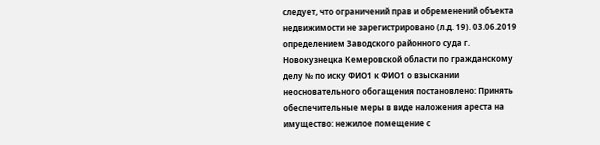следует, что ограничений прав и обременений объекта недвижимости не зарегистрировано (л.д. 19). 03.06.2019 определением Заводского районного суда г. Новокузнецка Кемеровской области по гражданскому делу № по иску ФИО1 к ФИО1 о взыскании неосновательного обогащения постановлено: Принять обеспечительные меры в виде наложения ареста на имущество: нежилое помещение с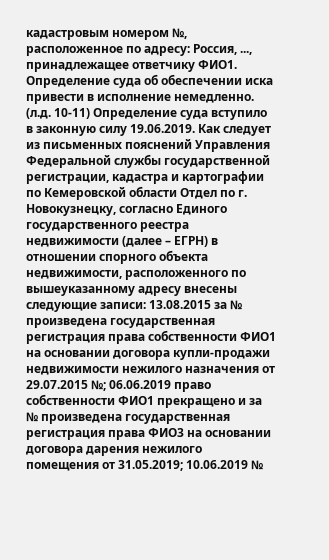кадастровым номером №, расположенное по адресу: Россия, ..., принадлежащее ответчику ФИО1. Определение суда об обеспечении иска привести в исполнение немедленно. (л.д. 10-11) Определение суда вступило в законную силу 19.06.2019. Как следует из письменных пояснений Управления Федеральной службы государственной регистрации, кадастра и картографии по Кемеровской области Отдел по г. Новокузнецку, согласно Единого государственного реестра недвижимости (далее – ЕГРН) в отношении спорного объекта недвижимости, расположенного по вышеуказанному адресу внесены следующие записи: 13.08.2015 за № произведена государственная регистрация права собственности ФИО1 на основании договора купли-продажи недвижимости нежилого назначения от 29.07.2015 №; 06.06.2019 право собственности ФИО1 прекращено и за № произведена государственная регистрация права ФИО3 на основании договора дарения нежилого помещения от 31.05.2019; 10.06.2019 №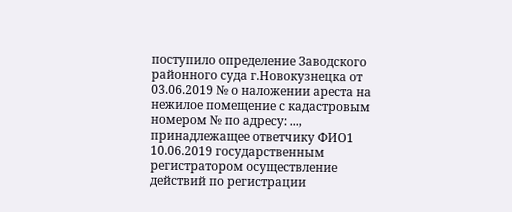поступило определение Заводского районного суда г.Новокузнецка от 03.06.2019 № о наложении ареста на нежилое помещение с кадастровым номером № по адресу: ..., принадлежащее ответчику ФИО1 10.06.2019 государственным регистратором осуществление действий по регистрации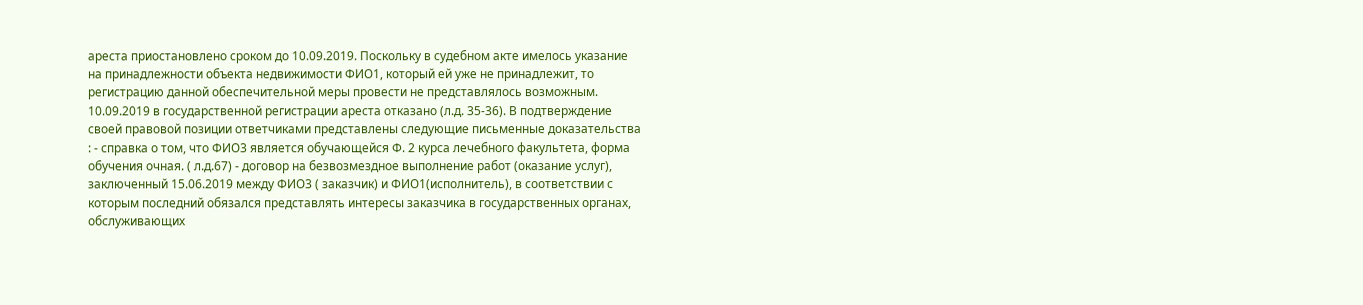ареста приостановлено сроком до 10.09.2019. Поскольку в судебном акте имелось указание на принадлежности объекта недвижимости ФИО1, который ей уже не принадлежит, то регистрацию данной обеспечительной меры провести не представлялось возможным. 10.09.2019 в государственной регистрации ареста отказано (л.д. 35-36). В подтверждение своей правовой позиции ответчиками представлены следующие письменные доказательства : - справка о том, что ФИО3 является обучающейся Ф. 2 курса лечебного факультета, форма обучения очная. ( л.д.67) - договор на безвозмездное выполнение работ (оказание услуг), заключенный 15.06.2019 между ФИО3 ( заказчик) и ФИО1(исполнитель), в соответствии с которым последний обязался представлять интересы заказчика в государственных органах, обслуживающих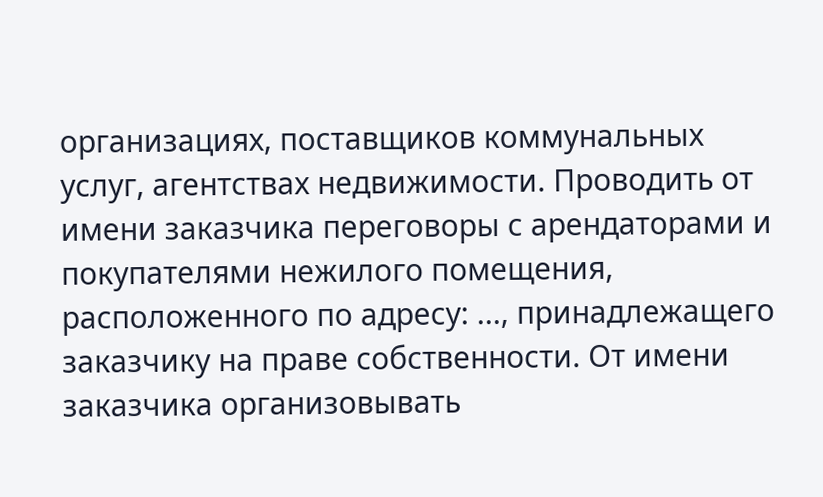организациях, поставщиков коммунальных услуг, агентствах недвижимости. Проводить от имени заказчика переговоры с арендаторами и покупателями нежилого помещения, расположенного по адресу: ..., принадлежащего заказчику на праве собственности. От имени заказчика организовывать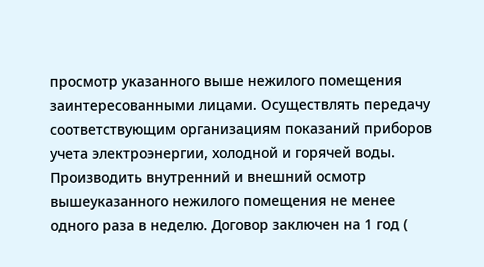просмотр указанного выше нежилого помещения заинтересованными лицами. Осуществлять передачу соответствующим организациям показаний приборов учета электроэнергии, холодной и горячей воды. Производить внутренний и внешний осмотр вышеуказанного нежилого помещения не менее одного раза в неделю. Договор заключен на 1 год (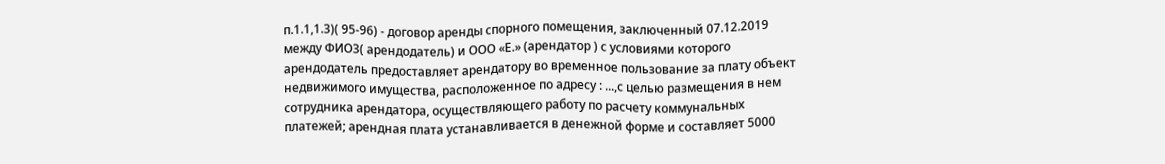п.1.1,1.3)( 95-96) - договор аренды спорного помещения, заключенный 07.12.2019 между ФИО3( арендодатель) и ООО «Е.» (арендатор ) с условиями которого арендодатель предоставляет арендатору во временное пользование за плату объект недвижимого имущества, расположенное по адресу : ...,с целью размещения в нем сотрудника арендатора, осуществляющего работу по расчету коммунальных платежей; арендная плата устанавливается в денежной форме и составляет 5000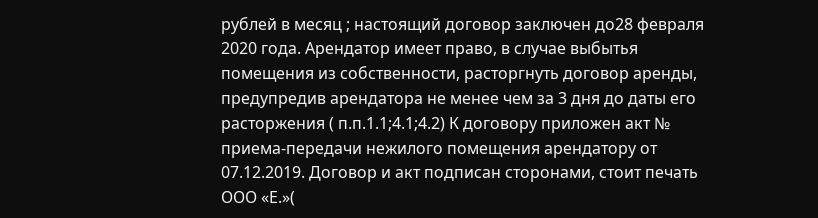рублей в месяц ; настоящий договор заключен до28 февраля 2020 года. Арендатор имеет право, в случае выбытья помещения из собственности, расторгнуть договор аренды, предупредив арендатора не менее чем за 3 дня до даты его расторжения ( п.п.1.1;4.1;4.2) К договору приложен акт № приема-передачи нежилого помещения арендатору от 07.12.2019. Договор и акт подписан сторонами, стоит печать ООО «Е.»(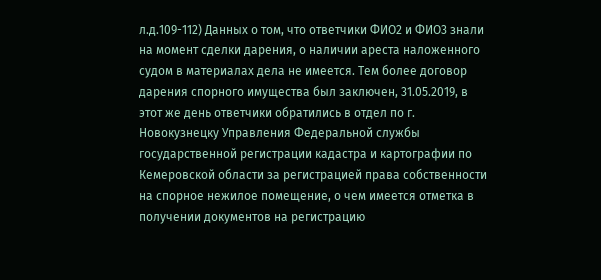л.д.109-112) Данных о том, что ответчики ФИО2 и ФИО3 знали на момент сделки дарения, о наличии ареста наложенного судом в материалах дела не имеется. Тем более договор дарения спорного имущества был заключен, 31.05.2019, в этот же день ответчики обратились в отдел по г. Новокузнецку Управления Федеральной службы государственной регистрации кадастра и картографии по Кемеровской области за регистрацией права собственности на спорное нежилое помещение, о чем имеется отметка в получении документов на регистрацию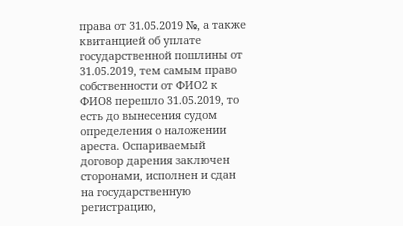права от 31.05.2019 №, а также квитанцией об уплате государственной пошлины от 31.05.2019, тем самым право собственности от ФИО2 к ФИО8 перешло 31.05.2019, то есть до вынесения судом определения о наложении ареста. Оспариваемый договор дарения заключен сторонами, исполнен и сдан на государственную регистрацию,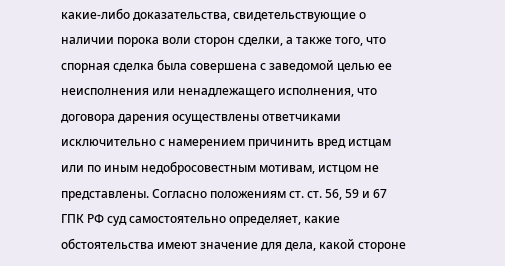какие-либо доказательства, свидетельствующие о наличии порока воли сторон сделки, а также того, что спорная сделка была совершена с заведомой целью ее неисполнения или ненадлежащего исполнения, что договора дарения осуществлены ответчиками исключительно с намерением причинить вред истцам или по иным недобросовестным мотивам, истцом не представлены. Согласно положениям ст. ст. 56, 59 и 67 ГПК РФ суд самостоятельно определяет, какие обстоятельства имеют значение для дела, какой стороне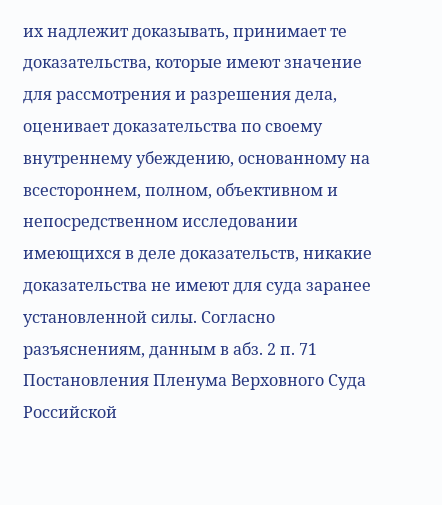их надлежит доказывать, принимает те доказательства, которые имеют значение для рассмотрения и разрешения дела, оценивает доказательства по своему внутреннему убеждению, основанному на всестороннем, полном, объективном и непосредственном исследовании имеющихся в деле доказательств, никакие доказательства не имеют для суда заранее установленной силы. Согласно разъяснениям, данным в абз. 2 п. 71 Постановления Пленума Верховного Суда Российской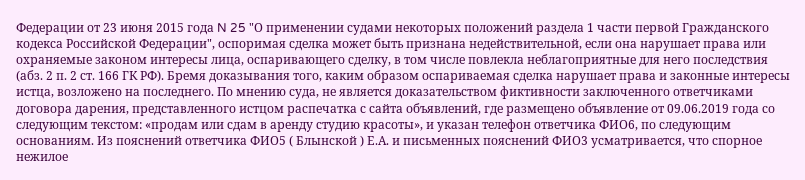Федерации от 23 июня 2015 года N 25 "О применении судами некоторых положений раздела 1 части первой Гражданского кодекса Российской Федерации", оспоримая сделка может быть признана недействительной, если она нарушает права или охраняемые законом интересы лица, оспаривающего сделку, в том числе повлекла неблагоприятные для него последствия (абз. 2 п. 2 ст. 166 ГК РФ). Бремя доказывания того, каким образом оспариваемая сделка нарушает права и законные интересы истца, возложено на последнего. По мнению суда, не является доказательством фиктивности заключенного ответчиками договора дарения, представленного истцом распечатка с сайта объявлений, где размещено объявление от 09.06.2019 года со следующим текстом: «продам или сдам в аренду студию красоты», и указан телефон ответчика ФИО6, по следующим основаниям. Из пояснений ответчика ФИО5 ( Блынской ) Е.А. и письменных пояснений ФИО3 усматривается, что спорное нежилое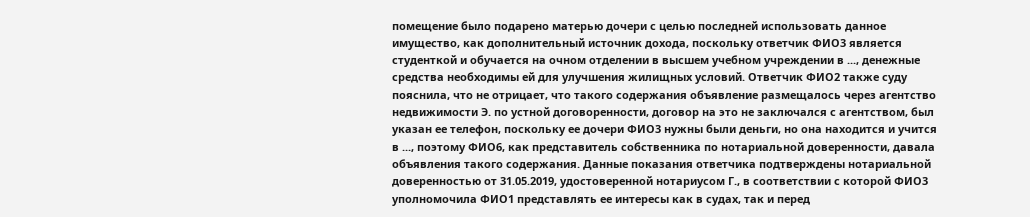помещение было подарено матерью дочери с целью последней использовать данное имущество, как дополнительный источник дохода, поскольку ответчик ФИО3 является студенткой и обучается на очном отделении в высшем учебном учреждении в ..., денежные средства необходимы ей для улучшения жилищных условий. Ответчик ФИО2 также суду пояснила, что не отрицает, что такого содержания объявление размещалось через агентство недвижимости Э. по устной договоренности, договор на это не заключался с агентством, был указан ее телефон, поскольку ее дочери ФИО3 нужны были деньги, но она находится и учится в ..., поэтому ФИО6, как представитель собственника по нотариальной доверенности, давала объявления такого содержания. Данные показания ответчика подтверждены нотариальной доверенностью от 31.05.2019, удостоверенной нотариусом Г., в соответствии с которой ФИО3 уполномочила ФИО1 представлять ее интересы как в судах, так и перед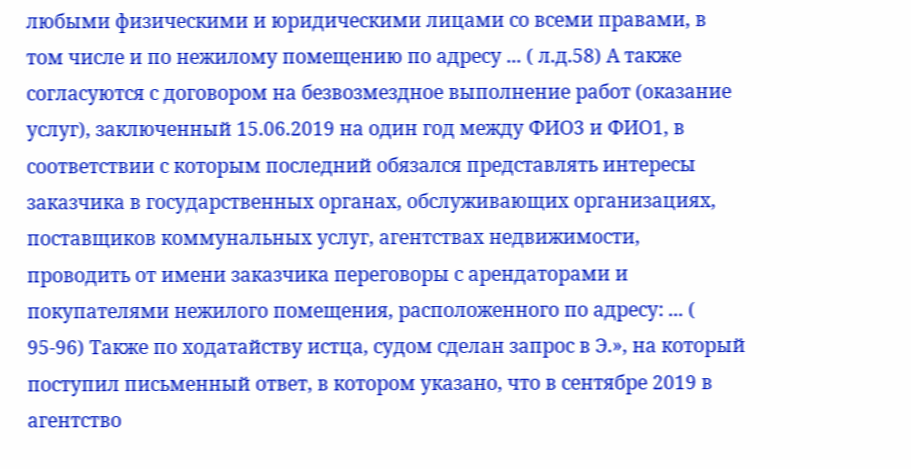любыми физическими и юридическими лицами со всеми правами, в том числе и по нежилому помещению по адресу ... ( л.д.58) А также согласуются с договором на безвозмездное выполнение работ (оказание услуг), заключенный 15.06.2019 на один год между ФИО3 и ФИО1, в соответствии с которым последний обязался представлять интересы заказчика в государственных органах, обслуживающих организациях, поставщиков коммунальных услуг, агентствах недвижимости, проводить от имени заказчика переговоры с арендаторами и покупателями нежилого помещения, расположенного по адресу: ... ( 95-96) Также по ходатайству истца, судом сделан запрос в Э.», на который поступил письменный ответ, в котором указано, что в сентябре 2019 в агентство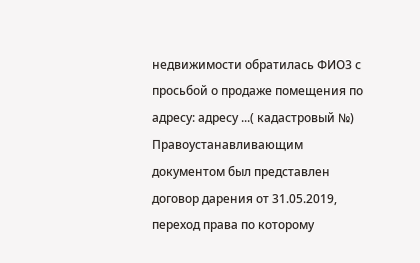недвижимости обратилась ФИО3 с просьбой о продаже помещения по адресу: адресу ...( кадастровый №) Правоустанавливающим документом был представлен договор дарения от 31.05.2019, переход права по которому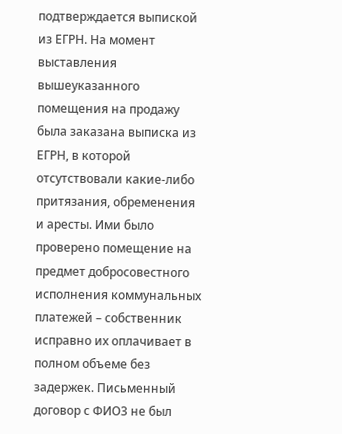подтверждается выпиской из ЕГРН. На момент выставления вышеуказанного помещения на продажу была заказана выписка из ЕГРН, в которой отсутствовали какие-либо притязания, обременения и аресты. Ими было проверено помещение на предмет добросовестного исполнения коммунальных платежей – собственник исправно их оплачивает в полном объеме без задержек. Письменный договор с ФИО3 не был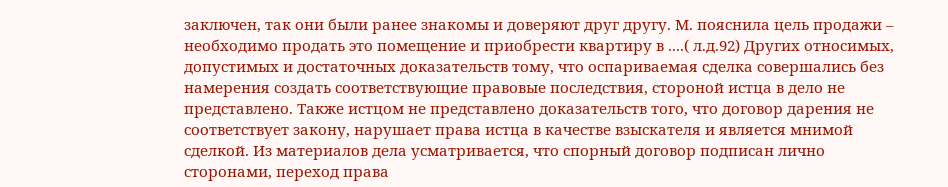заключен, так они были ранее знакомы и доверяют друг другу. М. пояснила цель продажи – необходимо продать это помещение и приобрести квартиру в ....( л.д.92) Других относимых, допустимых и достаточных доказательств тому, что оспариваемая сделка совершались без намерения создать соответствующие правовые последствия, стороной истца в дело не представлено. Также истцом не представлено доказательств того, что договор дарения не соответствует закону, нарушает права истца в качестве взыскателя и является мнимой сделкой. Из материалов дела усматривается, что спорный договор подписан лично сторонами, переход права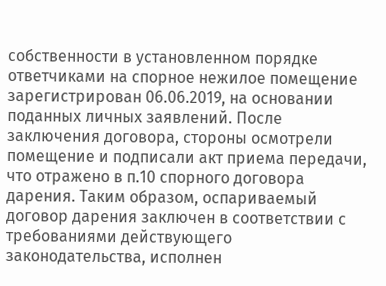собственности в установленном порядке ответчиками на спорное нежилое помещение зарегистрирован 06.06.2019, на основании поданных личных заявлений. После заключения договора, стороны осмотрели помещение и подписали акт приема передачи, что отражено в п.10 спорного договора дарения. Таким образом, оспариваемый договор дарения заключен в соответствии с требованиями действующего законодательства, исполнен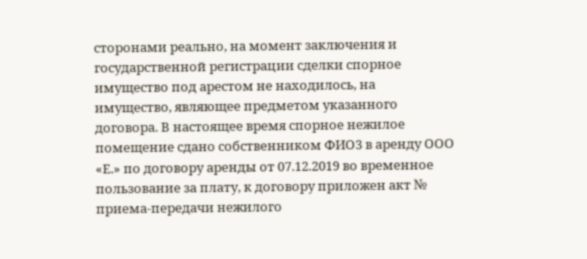сторонами реально, на момент заключения и государственной регистрации сделки спорное имущество под арестом не находилось, на имущество, являющее предметом указанного договора. В настоящее время спорное нежилое помещение сдано собственником ФИО3 в аренду ООО «Е.» по договору аренды от 07.12.2019 во временное пользование за плату, к договору приложен акт № приема-передачи нежилого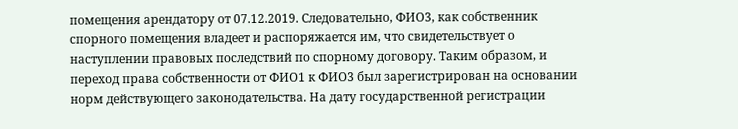помещения арендатору от 07.12.2019. Следовательно, ФИО3, как собственник спорного помещения владеет и распоряжается им, что свидетельствует о наступлении правовых последствий по спорному договору. Таким образом, и переход права собственности от ФИО1 к ФИО3 был зарегистрирован на основании норм действующего законодательства. На дату государственной регистрации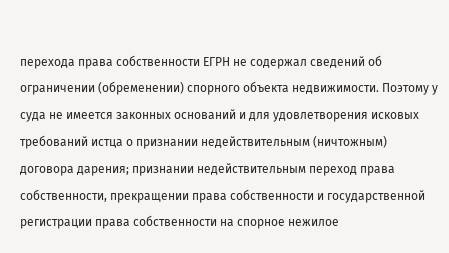перехода права собственности ЕГРН не содержал сведений об ограничении (обременении) спорного объекта недвижимости. Поэтому у суда не имеется законных оснований и для удовлетворения исковых требований истца о признании недействительным (ничтожным) договора дарения; признании недействительным переход права собственности, прекращении права собственности и государственной регистрации права собственности на спорное нежилое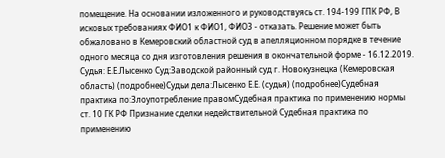помещение. На основании изложенного и руководствуясь ст. 194-199 ГПК РФ, В исковых требованиях ФИО1 к ФИО1, ФИО3 - отказать. Решение может быть обжаловано в Кемеровский областной суд в апелляционном порядке в течение одного месяца со дня изготовления решения в окончательной форме - 16.12.2019. Судья: Е.Е.Лысенко Суд:Заводской районный суд г. Новокузнецка (Кемеровская область) (подробнее)Судьи дела:Лысенко Е.Е. (судья) (подробнее)Судебная практика по:Злоупотребление правомСудебная практика по применению нормы ст. 10 ГК РФ Признание сделки недействительной Судебная практика по применению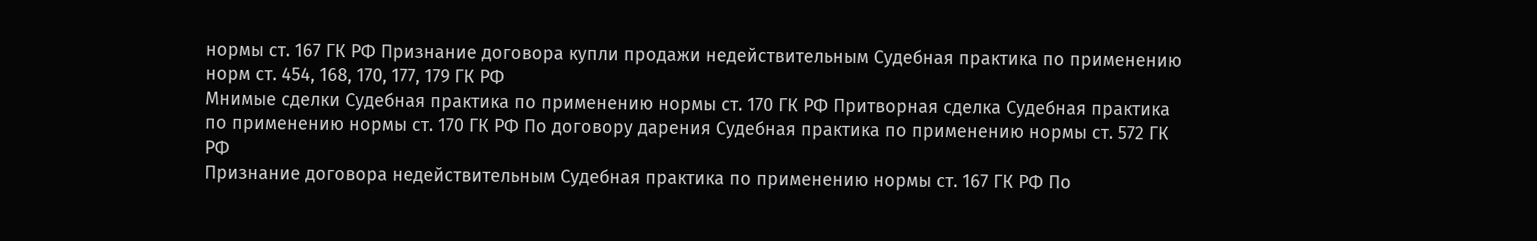нормы ст. 167 ГК РФ Признание договора купли продажи недействительным Судебная практика по применению норм ст. 454, 168, 170, 177, 179 ГК РФ
Мнимые сделки Судебная практика по применению нормы ст. 170 ГК РФ Притворная сделка Судебная практика по применению нормы ст. 170 ГК РФ По договору дарения Судебная практика по применению нормы ст. 572 ГК РФ
Признание договора недействительным Судебная практика по применению нормы ст. 167 ГК РФ По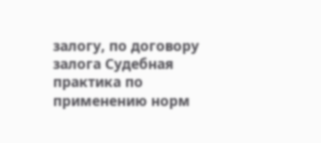залогу, по договору залога Судебная практика по применению норм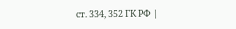ст. 334, 352 ГК РФ |